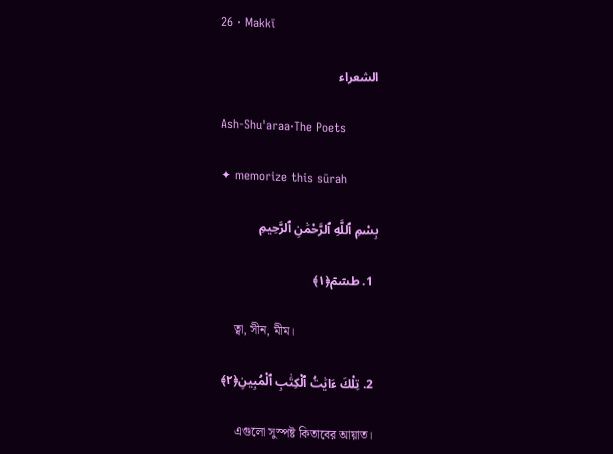26 · Makkī

الشعراء

Ash-Shu'araa·The Poets

✦ memorize this sūrah

بِسْمِ ٱللَّهِ ٱلرَّحْمَٰنِ ٱلرَّحِيمِ

  1. طسٓمٓ﴿١﴾

    ত্বা, সীন, মীম।

  2. تِلْكَ ءَايَٰتُ ٱلْكِتَٰبِ ٱلْمُبِينِ﴿٢﴾

    এগুলো সুস্পষ্ট কিতাবের আয়াত।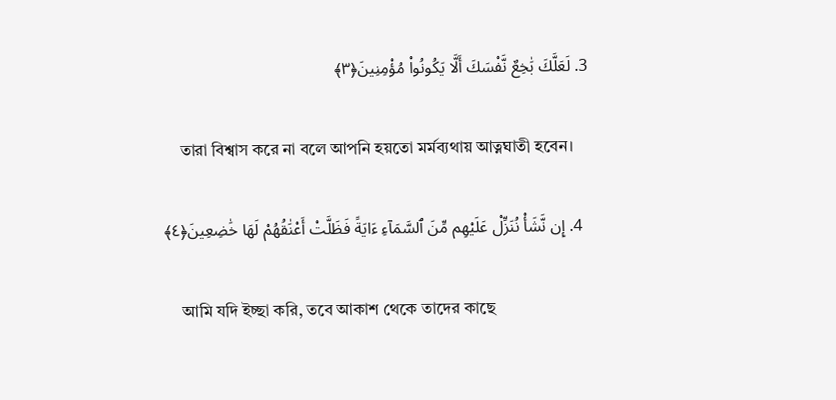3. لَعَلَّكَ بَٰخِعٌ نَّفْسَكَ أَلَّا يَكُونُوا۟ مُؤْمِنِينَ﴿٣﴾

    তারা বিশ্বাস করে না বলে আপনি হয়তো মর্মব্যথায় আত্নঘাতী হবেন।

  4. إِن نَّشَأْ نُنَزِّلْ عَلَيْهِم مِّنَ ٱلسَّمَآءِ ءَايَةً فَظَلَّتْ أَعْنَٰقُهُمْ لَهَا خَٰضِعِينَ﴿٤﴾

    আমি যদি ইচ্ছা করি, তবে আকাশ থেকে তাদের কাছে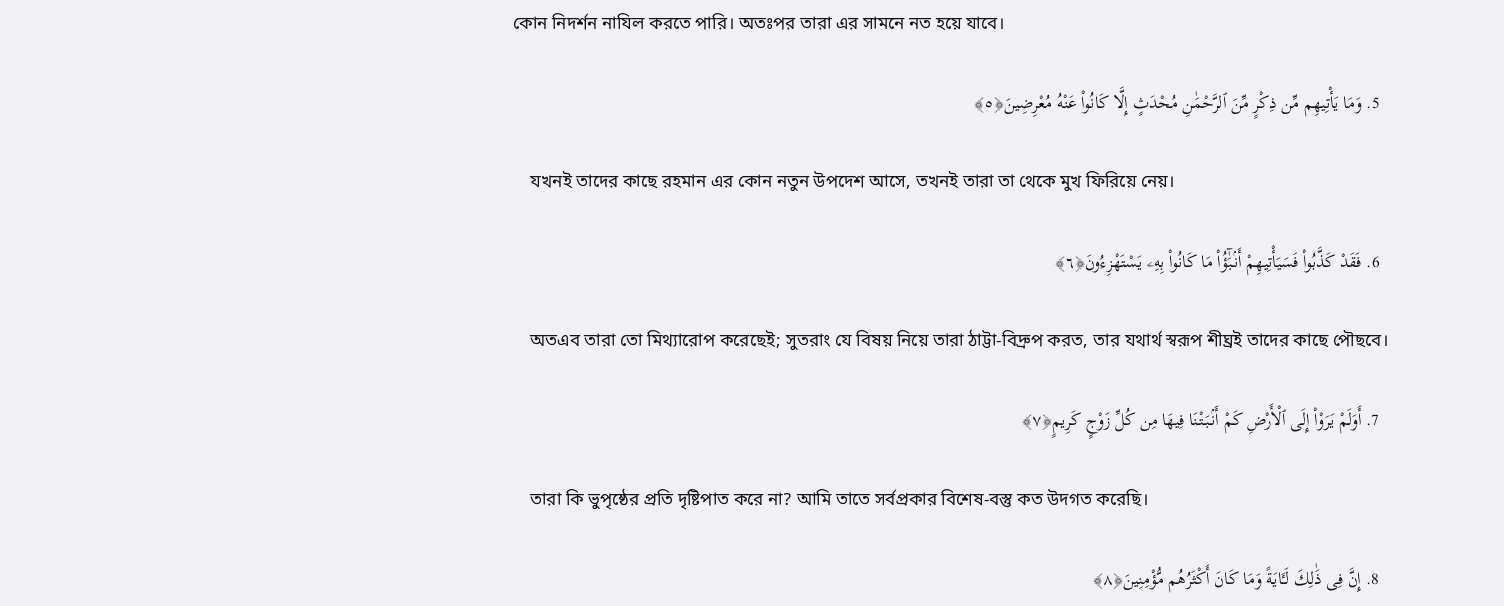কোন নিদর্শন নাযিল করতে পারি। অতঃপর তারা এর সামনে নত হয়ে যাবে।

  5. وَمَا يَأْتِيهِم مِّن ذِكْرٍ مِّنَ ٱلرَّحْمَٰنِ مُحْدَثٍ إِلَّا كَانُوا۟ عَنْهُ مُعْرِضِينَ﴿٥﴾

    যখনই তাদের কাছে রহমান এর কোন নতুন উপদেশ আসে, তখনই তারা তা থেকে মুখ ফিরিয়ে নেয়।

  6. فَقَدْ كَذَّبُوا۟ فَسَيَأْتِيهِمْ أَنۢبَٰٓؤُا۟ مَا كَانُوا۟ بِهِۦ يَسْتَهْزِءُونَ﴿٦﴾

    অতএব তারা তো মিথ্যারোপ করেছেই; সুতরাং যে বিষয় নিয়ে তারা ঠাট্টা-বিদ্রুপ করত, তার যথার্থ স্বরূপ শীঘ্রই তাদের কাছে পৌছবে।

  7. أَوَلَمْ يَرَوْا۟ إِلَى ٱلْأَرْضِ كَمْ أَنۢبَتْنَا فِيهَا مِن كُلِّ زَوْجٍ كَرِيمٍ﴿٧﴾

    তারা কি ভুপৃষ্ঠের প্রতি দৃষ্টিপাত করে না? আমি তাতে সর্বপ্রকার বিশেষ-বস্তু কত উদগত করেছি।

  8. إِنَّ فِى ذَٰلِكَ لَـَٔايَةً وَمَا كَانَ أَكْثَرُهُم مُّؤْمِنِينَ﴿٨﴾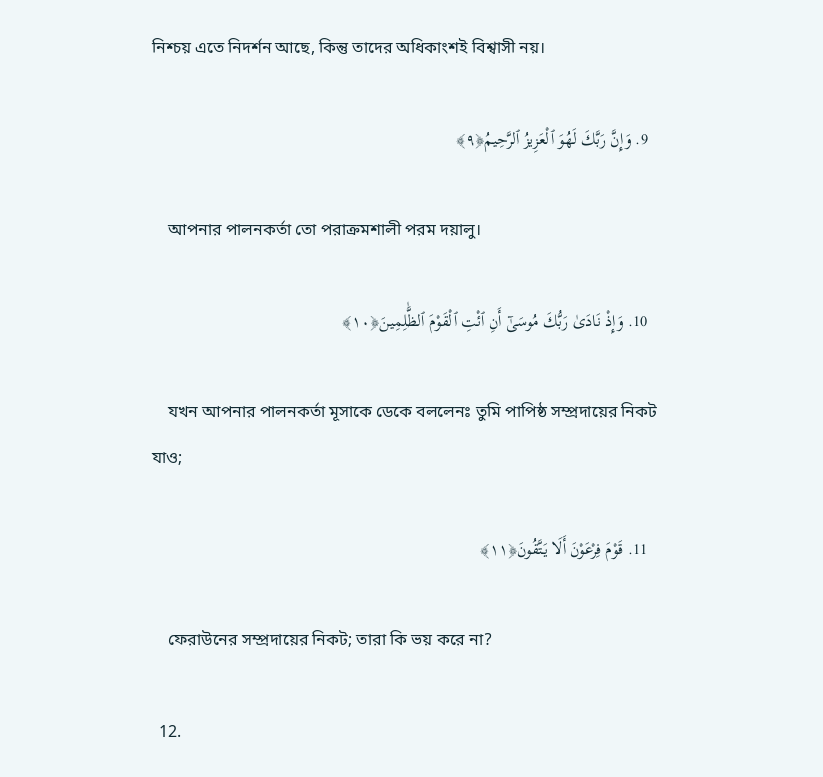নিশ্চয় এতে নিদর্শন আছে, কিন্তু তাদের অধিকাংশই বিশ্বাসী নয়।

  9. وَإِنَّ رَبَّكَ لَهُوَ ٱلْعَزِيزُ ٱلرَّحِيمُ﴿٩﴾

    আপনার পালনকর্তা তো পরাক্রমশালী পরম দয়ালু।

  10. وَإِذْ نَادَىٰ رَبُّكَ مُوسَىٰٓ أَنِ ٱئْتِ ٱلْقَوْمَ ٱلظَّٰلِمِينَ﴿١٠﴾

    যখন আপনার পালনকর্তা মূসাকে ডেকে বললেনঃ তুমি পাপিষ্ঠ সম্প্রদায়ের নিকট যাও;

  11. قَوْمَ فِرْعَوْنَ أَلَا يَتَّقُونَ﴿١١﴾

    ফেরাউনের সম্প্রদায়ের নিকট; তারা কি ভয় করে না?

  12.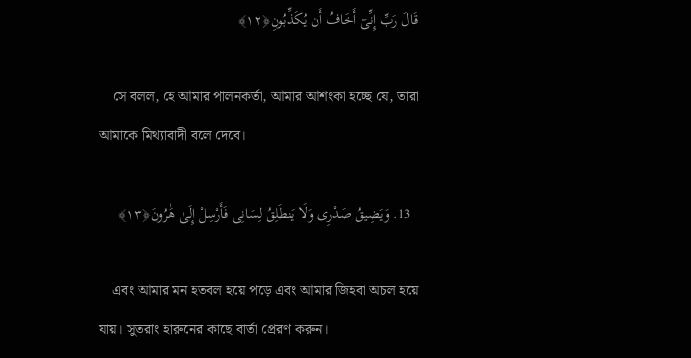قَالَ رَبِّ إِنِّىٓ أَخَافُ أَن يُكَذِّبُونِ﴿١٢﴾

    সে বলল, হে আমার পালনকর্তা, আমার আশংকা হচ্ছে যে, তারা আমাকে মিথ্যাবাদী বলে দেবে।

  13. وَيَضِيقُ صَدْرِى وَلَا يَنطَلِقُ لِسَانِى فَأَرْسِلْ إِلَىٰ هَٰرُونَ﴿١٣﴾

    এবং আমার মন হতবল হয়ে পড়ে এবং আমার জিহবা অচল হয়ে যায়। সুতরাং হারুনের কাছে বার্তা প্রেরণ করুন।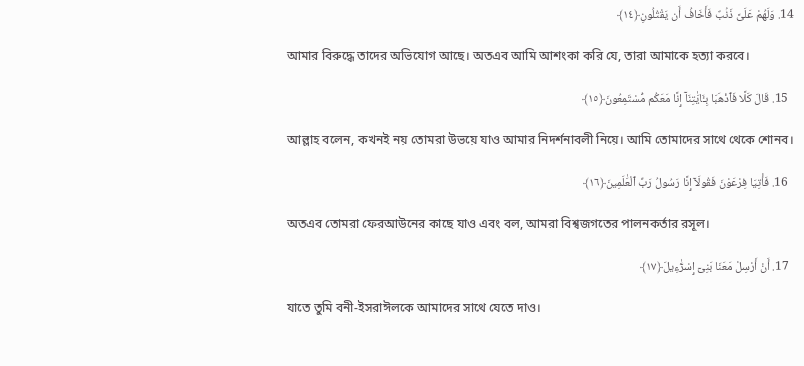14. وَلَهُمْ عَلَىَّ ذَنۢبٌ فَأَخَافُ أَن يَقْتُلُونِ﴿١٤﴾

    আমার বিরুদ্ধে তাদের অভিযোগ আছে। অতএব আমি আশংকা করি যে, তারা আমাকে হত্যা করবে।

  15. قَالَ كَلَّا فَٱذْهَبَا بِـَٔايَٰتِنَآ إِنَّا مَعَكُم مُّسْتَمِعُونَ﴿١٥﴾

    আল্লাহ বলেন, কখনই নয় তোমরা উভয়ে যাও আমার নিদর্শনাবলী নিয়ে। আমি তোমাদের সাথে থেকে শোনব।

  16. فَأْتِيَا فِرْعَوْنَ فَقُولَآ إِنَّا رَسُولُ رَبِّ ٱلْعَٰلَمِينَ﴿١٦﴾

    অতএব তোমরা ফেরআউনের কাছে যাও এবং বল, আমরা বিশ্বজগতের পালনকর্তার রসূল।

  17. أَنْ أَرْسِلْ مَعَنَا بَنِىٓ إِسْرَٰٓءِيلَ﴿١٧﴾

    যাতে তুমি বনী-ইসরাঈলকে আমাদের সাথে যেতে দাও।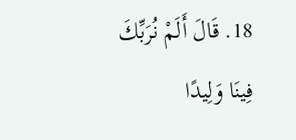18. قَالَ أَلَمْ نُرَبِّكَ فِينَا وَلِيدًا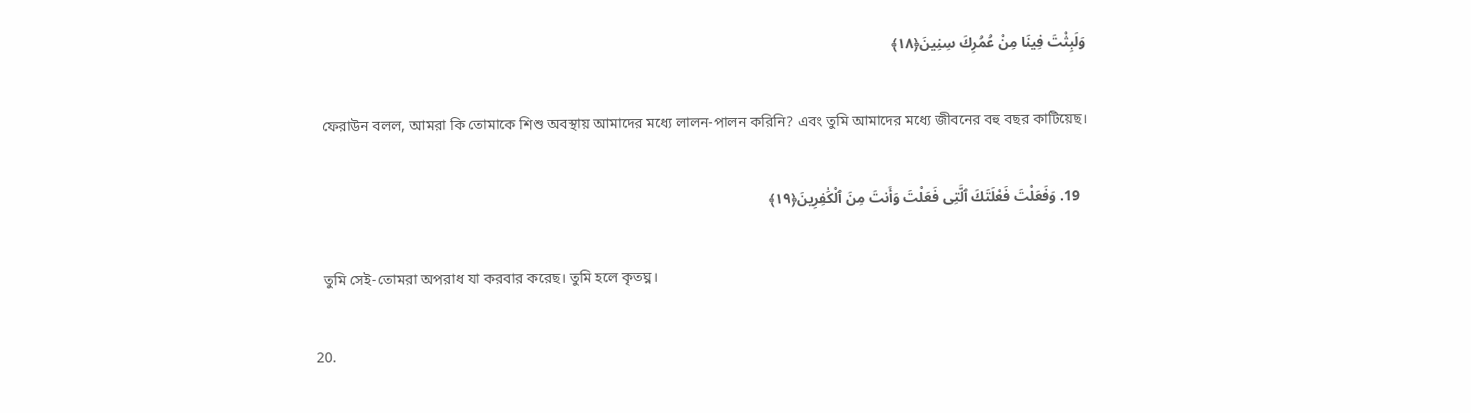وَلَبِثْتَ فِينَا مِنْ عُمُرِكَ سِنِينَ﴿١٨﴾

    ফেরাউন বলল, আমরা কি তোমাকে শিশু অবস্থায় আমাদের মধ্যে লালন-পালন করিনি? এবং তুমি আমাদের মধ্যে জীবনের বহু বছর কাটিয়েছ।

  19. وَفَعَلْتَ فَعْلَتَكَ ٱلَّتِى فَعَلْتَ وَأَنتَ مِنَ ٱلْكَٰفِرِينَ﴿١٩﴾

    তুমি সেই-তোমরা অপরাধ যা করবার করেছ। তুমি হলে কৃতঘ্ন।

  20.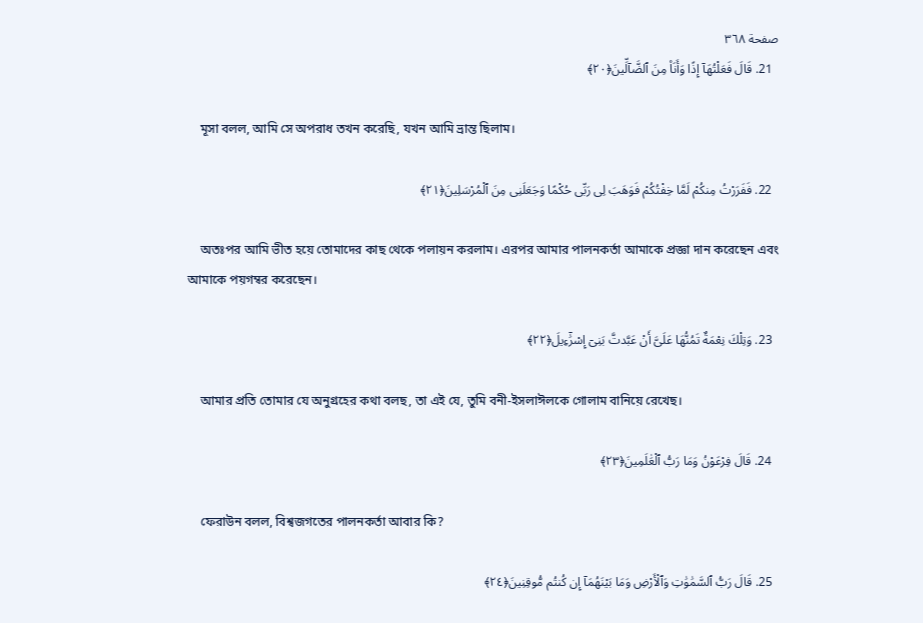صفحة ٣٦٨
  21. قَالَ فَعَلْتُهَآ إِذًا وَأَنَا۠ مِنَ ٱلضَّآلِّينَ﴿٢٠﴾

    মূসা বলল, আমি সে অপরাধ তখন করেছি, যখন আমি ভ্রান্ত ছিলাম।

  22. فَفَرَرْتُ مِنكُمْ لَمَّا خِفْتُكُمْ فَوَهَبَ لِى رَبِّى حُكْمًا وَجَعَلَنِى مِنَ ٱلْمُرْسَلِينَ﴿٢١﴾

    অতঃপর আমি ভীত হয়ে তোমাদের কাছ থেকে পলায়ন করলাম। এরপর আমার পালনকর্তা আমাকে প্রজ্ঞা দান করেছেন এবং আমাকে পয়গম্বর করেছেন।

  23. وَتِلْكَ نِعْمَةٌ تَمُنُّهَا عَلَىَّ أَنْ عَبَّدتَّ بَنِىٓ إِسْرَٰٓءِيلَ﴿٢٢﴾

    আমার প্রতি তোমার যে অনুগ্রহের কথা বলছ, তা এই যে, তুমি বনী-ইসলাঈলকে গোলাম বানিয়ে রেখেছ।

  24. قَالَ فِرْعَوْنُ وَمَا رَبُّ ٱلْعَٰلَمِينَ﴿٢٣﴾

    ফেরাউন বলল, বিশ্বজগতের পালনকর্তা আবার কি?

  25. قَالَ رَبُّ ٱلسَّمَٰوَٰتِ وَٱلْأَرْضِ وَمَا بَيْنَهُمَآ إِن كُنتُم مُّوقِنِينَ﴿٢٤﴾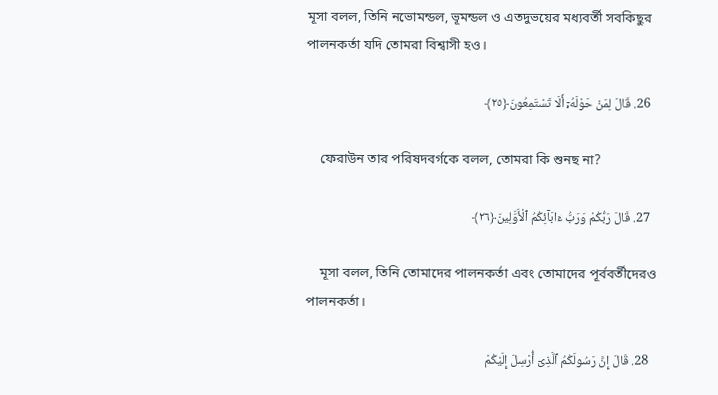মূসা বলল, তিনি নভোমন্ডল, ভূমন্ডল ও এতদুভয়ের মধ্যবর্তী সবকিছুর পালনকর্তা যদি তোমরা বিশ্বাসী হও।

  26. قَالَ لِمَنْ حَوْلَهُۥٓ أَلَا تَسْتَمِعُونَ﴿٢٥﴾

    ফেরাউন তার পরিষদবর্গকে বলল, তোমরা কি শুনছ না?

  27. قَالَ رَبُّكُمْ وَرَبُّ ءَابَآئِكُمُ ٱلْأَوَّلِينَ﴿٢٦﴾

    মূসা বলল, তিনি তোমাদের পালনকর্তা এবং তোমাদের পূর্ববর্তীদেরও পালনকর্তা।

  28. قَالَ إِنَّ رَسُولَكُمُ ٱلَّذِىٓ أُرْسِلَ إِلَيْكُمْ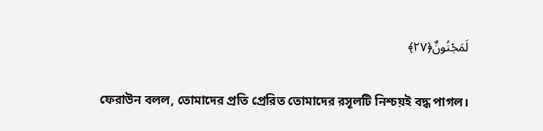لَمَجْنُونٌ﴿٢٧﴾

    ফেরাউন বলল, তোমাদের প্রতি প্রেরিত তোমাদের রসূলটি নিশ্চয়ই বদ্ধ পাগল।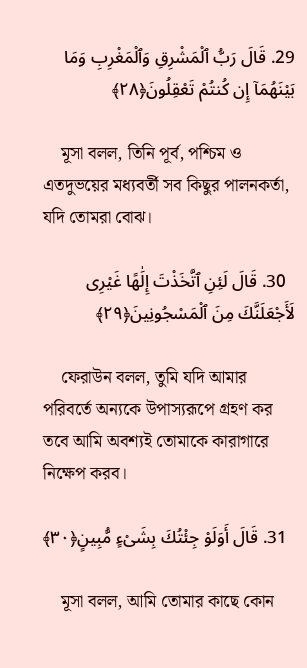29. قَالَ رَبُّ ٱلْمَشْرِقِ وَٱلْمَغْرِبِ وَمَا بَيْنَهُمَآ إِن كُنتُمْ تَعْقِلُونَ﴿٢٨﴾

    মূসা বলল, তিনি পূর্ব, পশ্চিম ও এতদুভয়ের মধ্যবর্তী সব কিছুর পালনকর্তা, যদি তোমরা বোঝ।

  30. قَالَ لَئِنِ ٱتَّخَذْتَ إِلَٰهًا غَيْرِى لَأَجْعَلَنَّكَ مِنَ ٱلْمَسْجُونِينَ﴿٢٩﴾

    ফেরাউন বলল, তুমি যদি আমার পরিবর্তে অন্যকে উপাস্যরূপে গ্রহণ কর তবে আমি অবশ্যই তোমাকে কারাগারে নিক্ষেপ করব।

  31. قَالَ أَوَلَوْ جِئْتُكَ بِشَىْءٍ مُّبِينٍ﴿٣٠﴾

    মূসা বলল, আমি তোমার কাছে কোন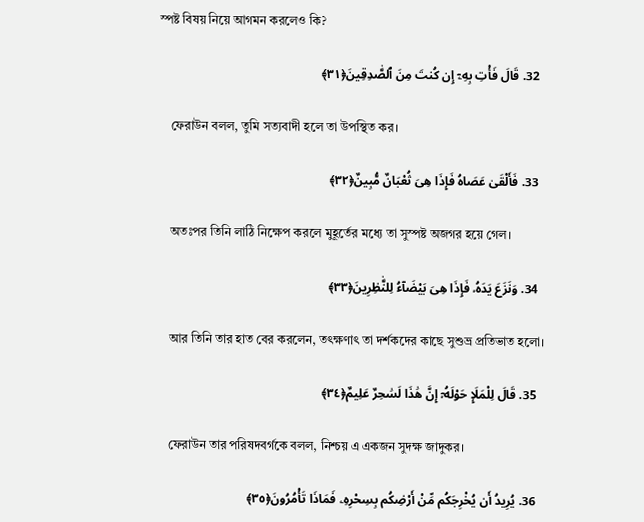স্পষ্ট বিষয় নিয়ে আগমন করলেও কি?

  32. قَالَ فَأْتِ بِهِۦٓ إِن كُنتَ مِنَ ٱلصَّٰدِقِينَ﴿٣١﴾

    ফেরাউন বলল, তুমি সত্যবাদী হলে তা উপস্থিত কর।

  33. فَأَلْقَىٰ عَصَاهُ فَإِذَا هِىَ ثُعْبَانٌ مُّبِينٌ﴿٣٢﴾

    অতঃপর তিনি লাঠি নিক্ষেপ করলে মুহূর্তের মধ্যে তা সুস্পষ্ট অজগর হয়ে গেল।

  34. وَنَزَعَ يَدَهُۥ فَإِذَا هِىَ بَيْضَآءُ لِلنَّٰظِرِينَ﴿٣٣﴾

    আর তিনি তার হাত বের করলেন, তৎক্ষণাৎ তা দর্শকদের কাছে সুশুভ্র প্রতিভাত হলো।

  35. قَالَ لِلْمَلَإِ حَوْلَهُۥٓ إِنَّ هَٰذَا لَسَٰحِرٌ عَلِيمٌ﴿٣٤﴾

    ফেরাউন তার পরিষদবর্গকে বলল, নিশ্চয় এ একজন সুদক্ষ জাদুকর।

  36. يُرِيدُ أَن يُخْرِجَكُم مِّنْ أَرْضِكُم بِسِحْرِهِۦ فَمَاذَا تَأْمُرُونَ﴿٣٥﴾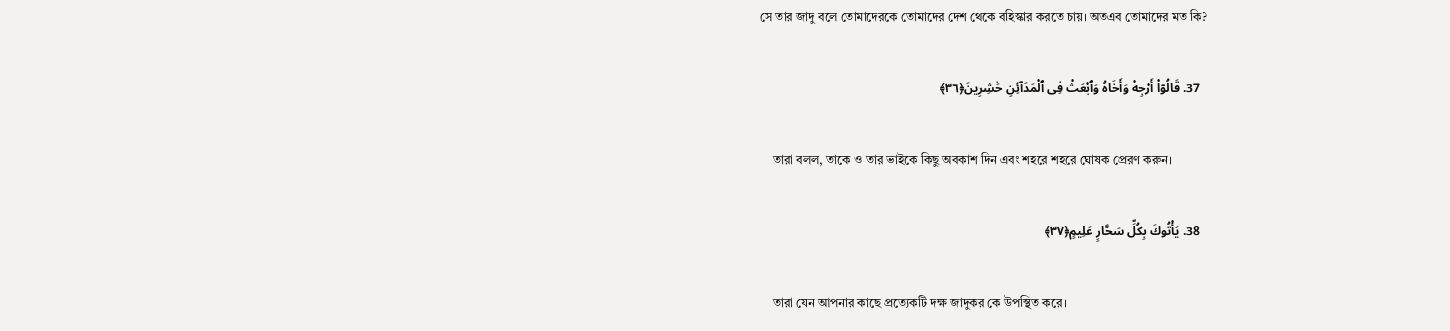সে তার জাদু বলে তোমাদেরকে তোমাদের দেশ থেকে বহিস্কার করতে চায়। অতএব তোমাদের মত কি?

  37. قَالُوٓا۟ أَرْجِهْ وَأَخَاهُ وَٱبْعَثْ فِى ٱلْمَدَآئِنِ حَٰشِرِينَ﴿٣٦﴾

    তারা বলল, তাকে ও তার ভাইকে কিছু অবকাশ দিন এবং শহরে শহরে ঘোষক প্রেরণ করুন।

  38. يَأْتُوكَ بِكُلِّ سَحَّارٍ عَلِيمٍ﴿٣٧﴾

    তারা যেন আপনার কাছে প্রত্যেকটি দক্ষ জাদুকর কে উপস্থিত করে।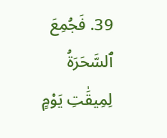39. فَجُمِعَ ٱلسَّحَرَةُ لِمِيقَٰتِ يَوْمٍ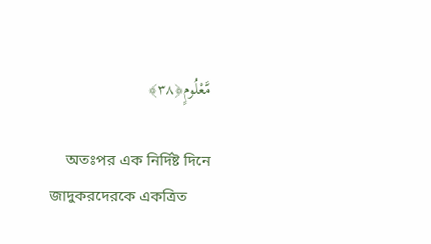مَّعْلُومٍ﴿٣٨﴾

    অতঃপর এক নির্দিষ্ট দিনে জাদুকরদেরকে একত্রিত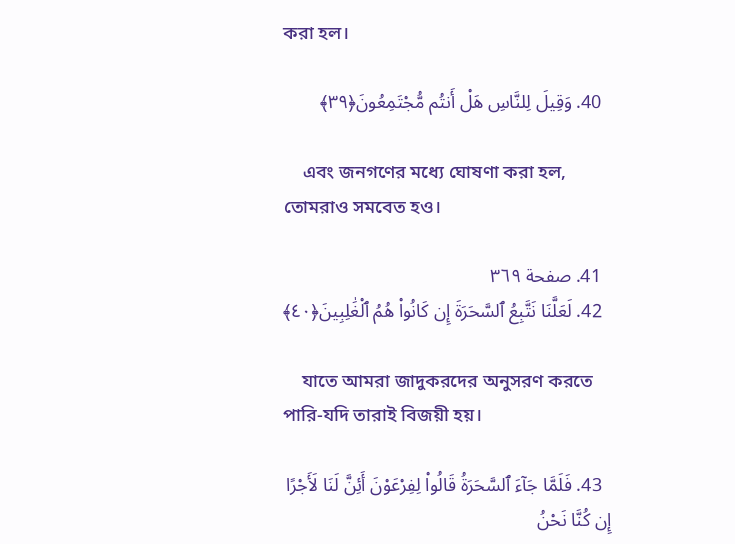করা হল।

  40. وَقِيلَ لِلنَّاسِ هَلْ أَنتُم مُّجْتَمِعُونَ﴿٣٩﴾

    এবং জনগণের মধ্যে ঘোষণা করা হল, তোমরাও সমবেত হও।

  41. صفحة ٣٦٩
  42. لَعَلَّنَا نَتَّبِعُ ٱلسَّحَرَةَ إِن كَانُوا۟ هُمُ ٱلْغَٰلِبِينَ﴿٤٠﴾

    যাতে আমরা জাদুকরদের অনুসরণ করতে পারি-যদি তারাই বিজয়ী হয়।

  43. فَلَمَّا جَآءَ ٱلسَّحَرَةُ قَالُوا۟ لِفِرْعَوْنَ أَئِنَّ لَنَا لَأَجْرًا إِن كُنَّا نَحْنُ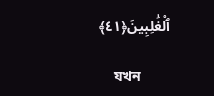ٱلْغَٰلِبِينَ﴿٤١﴾

    যখন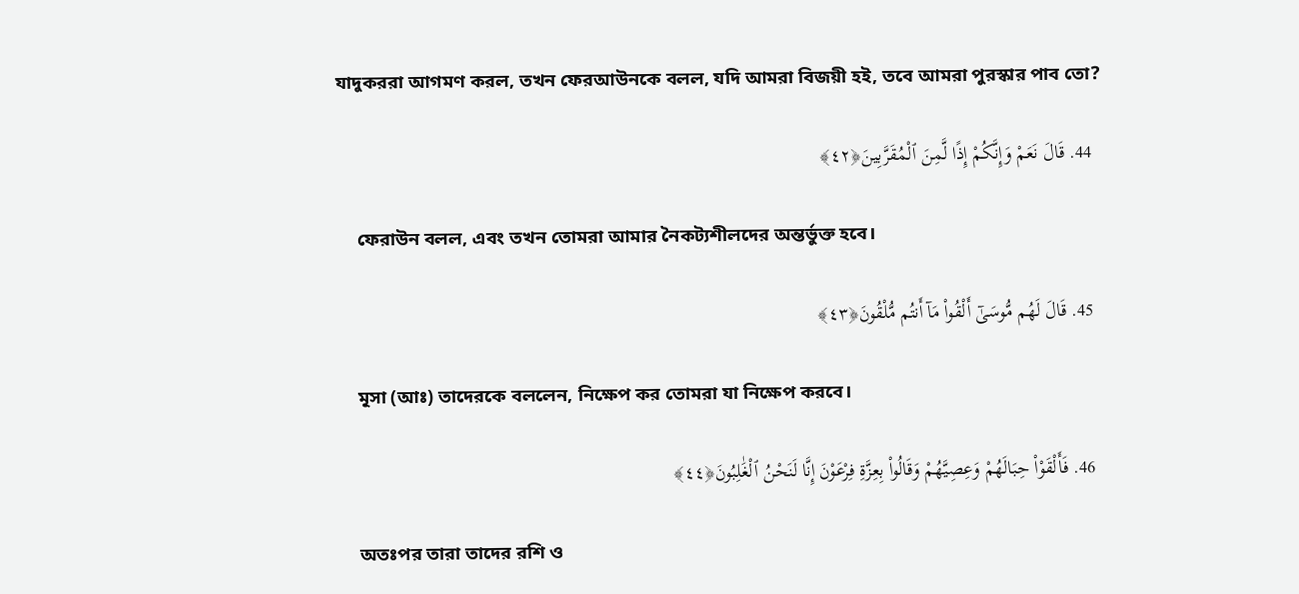যাদুকররা আগমণ করল, তখন ফেরআউনকে বলল, যদি আমরা বিজয়ী হই, তবে আমরা পুরস্কার পাব তো?

  44. قَالَ نَعَمْ وَإِنَّكُمْ إِذًا لَّمِنَ ٱلْمُقَرَّبِينَ﴿٤٢﴾

    ফেরাউন বলল, এবং তখন তোমরা আমার নৈকট্যশীলদের অন্তর্ভুক্ত হবে।

  45. قَالَ لَهُم مُّوسَىٰٓ أَلْقُوا۟ مَآ أَنتُم مُّلْقُونَ﴿٤٣﴾

    মূসা (আঃ) তাদেরকে বললেন, নিক্ষেপ কর তোমরা যা নিক্ষেপ করবে।

  46. فَأَلْقَوْا۟ حِبَالَهُمْ وَعِصِيَّهُمْ وَقَالُوا۟ بِعِزَّةِ فِرْعَوْنَ إِنَّا لَنَحْنُ ٱلْغَٰلِبُونَ﴿٤٤﴾

    অতঃপর তারা তাদের রশি ও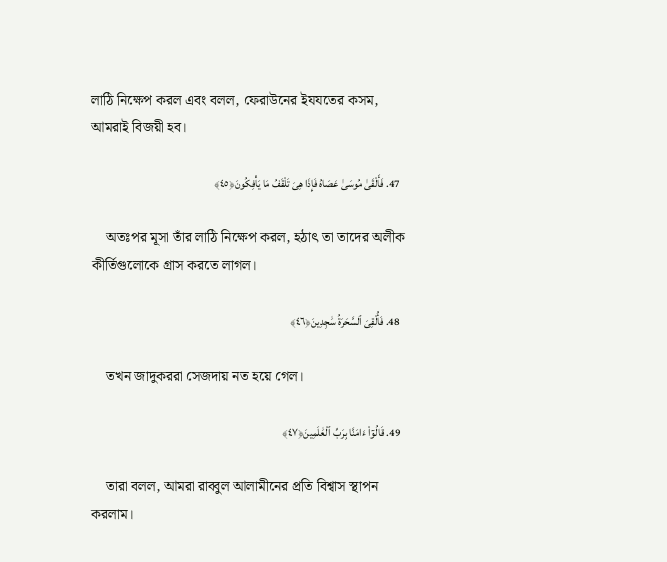লাঠি নিক্ষেপ করল এবং বলল, ফেরাউনের ইযযতের কসম, আমরাই বিজয়ী হব।

  47. فَأَلْقَىٰ مُوسَىٰ عَصَاهُ فَإِذَا هِىَ تَلْقَفُ مَا يَأْفِكُونَ﴿٤٥﴾

    অতঃপর মূসা তাঁর লাঠি নিক্ষেপ করল, হঠাৎ তা তাদের অলীক কীর্তিগুলোকে গ্রাস করতে লাগল।

  48. فَأُلْقِىَ ٱلسَّحَرَةُ سَٰجِدِينَ﴿٤٦﴾

    তখন জাদুকররা সেজদায় নত হয়ে গেল।

  49. قَالُوٓا۟ ءَامَنَّا بِرَبِّ ٱلْعَٰلَمِينَ﴿٤٧﴾

    তারা বলল, আমরা রাব্বুল আলামীনের প্রতি বিশ্বাস স্থাপন করলাম।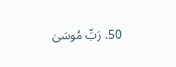50. رَبِّ مُوسَىٰ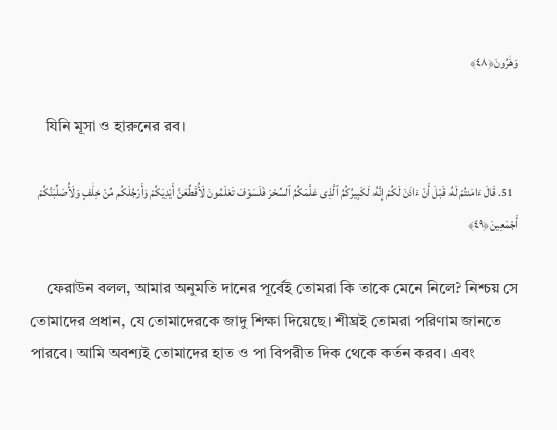وَهَٰرُونَ﴿٤٨﴾

    যিনি মূসা ও হারুনের রব।

  51. قَالَ ءَامَنتُمْ لَهُۥ قَبْلَ أَنْ ءَاذَنَ لَكُمْ إِنَّهُۥ لَكَبِيرُكُمُ ٱلَّذِى عَلَّمَكُمُ ٱلسِّحْرَ فَلَسَوْفَ تَعْلَمُونَ لَأُقَطِّعَنَّ أَيْدِيَكُمْ وَأَرْجُلَكُم مِّنْ خِلَٰفٍ وَلَأُصَلِّبَنَّكُمْ أَجْمَعِينَ﴿٤٩﴾

    ফেরাউন বলল, আমার অনুমতি দানের পূর্বেই তোমরা কি তাকে মেনে নিলে? নিশ্চয় সে তোমাদের প্রধান, যে তোমাদেরকে জাদু শিক্ষা দিয়েছে। শীঘ্রই তোমরা পরিণাম জানতে পারবে। আমি অবশ্যই তোমাদের হাত ও পা বিপরীত দিক থেকে কর্তন করব। এবং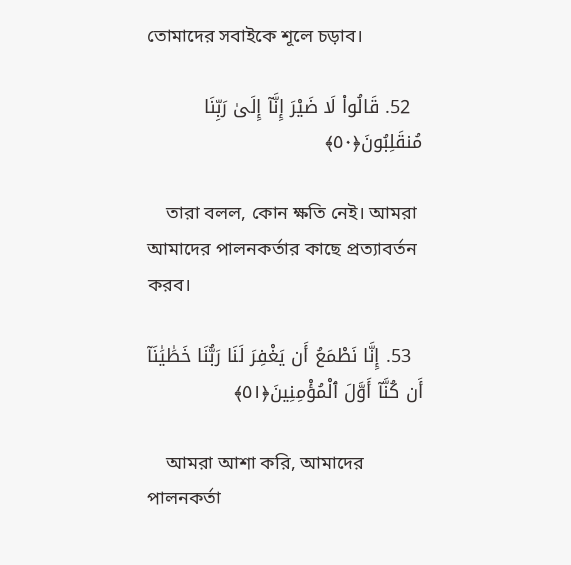তোমাদের সবাইকে শূলে চড়াব।

  52. قَالُوا۟ لَا ضَيْرَ إِنَّآ إِلَىٰ رَبِّنَا مُنقَلِبُونَ﴿٥٠﴾

    তারা বলল, কোন ক্ষতি নেই। আমরা আমাদের পালনকর্তার কাছে প্রত্যাবর্তন করব।

  53. إِنَّا نَطْمَعُ أَن يَغْفِرَ لَنَا رَبُّنَا خَطَٰيَٰنَآ أَن كُنَّآ أَوَّلَ ٱلْمُؤْمِنِينَ﴿٥١﴾

    আমরা আশা করি, আমাদের পালনকর্তা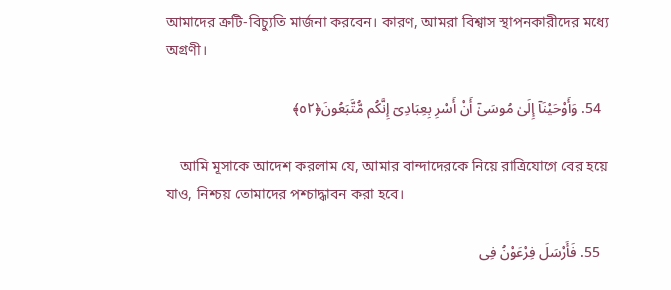আমাদের ক্রটি-বিচ্যুতি মার্জনা করবেন। কারণ, আমরা বিশ্বাস স্থাপনকারীদের মধ্যে অগ্রণী।

  54. وَأَوْحَيْنَآ إِلَىٰ مُوسَىٰٓ أَنْ أَسْرِ بِعِبَادِىٓ إِنَّكُم مُّتَّبَعُونَ﴿٥٢﴾

    আমি মূসাকে আদেশ করলাম যে, আমার বান্দাদেরকে নিয়ে রাত্রিযোগে বের হয়ে যাও, নিশ্চয় তোমাদের পশ্চাদ্ধাবন করা হবে।

  55. فَأَرْسَلَ فِرْعَوْنُ فِى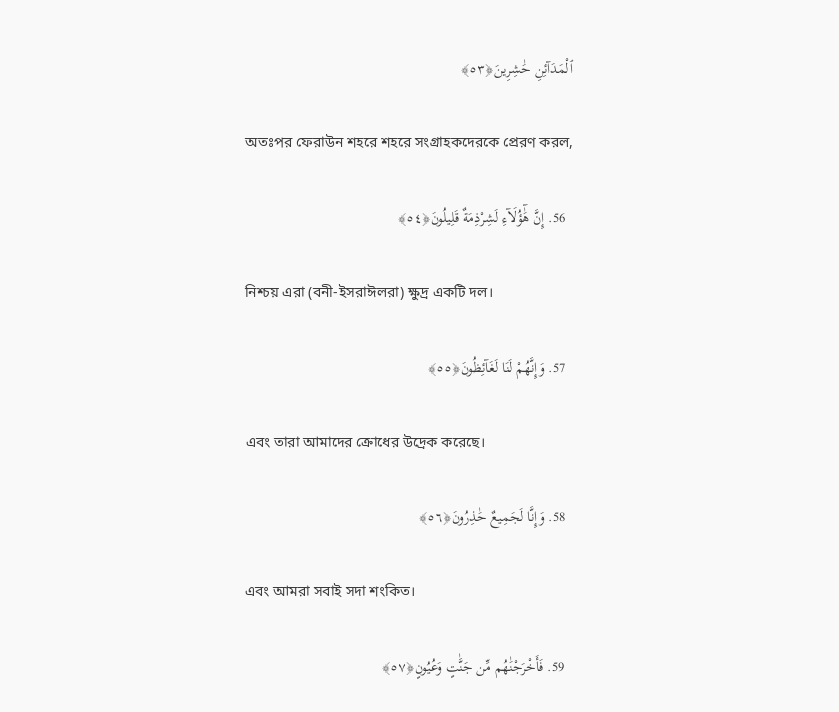ٱلْمَدَآئِنِ حَٰشِرِينَ﴿٥٣﴾

    অতঃপর ফেরাউন শহরে শহরে সংগ্রাহকদেরকে প্রেরণ করল,

  56. إِنَّ هَٰٓؤُلَآءِ لَشِرْذِمَةٌ قَلِيلُونَ﴿٥٤﴾

    নিশ্চয় এরা (বনী-ইসরাঈলরা) ক্ষুদ্র একটি দল।

  57. وَإِنَّهُمْ لَنَا لَغَآئِظُونَ﴿٥٥﴾

    এবং তারা আমাদের ক্রোধের উদ্রেক করেছে।

  58. وَإِنَّا لَجَمِيعٌ حَٰذِرُونَ﴿٥٦﴾

    এবং আমরা সবাই সদা শংকিত।

  59. فَأَخْرَجْنَٰهُم مِّن جَنَّٰتٍ وَعُيُونٍ﴿٥٧﴾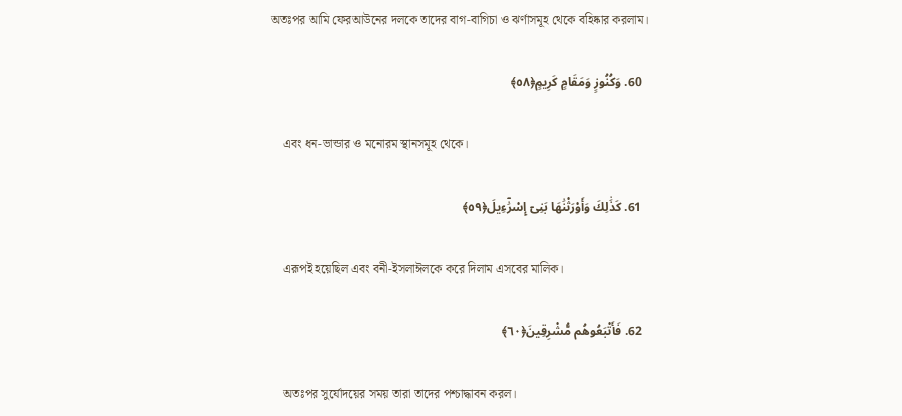অতঃপর আমি ফেরআউনের দলকে তাদের বাগ-বাগিচা ও ঝর্ণাসমূহ থেকে বহিষ্কার করলাম।

  60. وَكُنُوزٍ وَمَقَامٍ كَرِيمٍ﴿٥٨﴾

    এবং ধন-ভান্ডার ও মনোরম স্থানসমূহ থেকে।

  61. كَذَٰلِكَ وَأَوْرَثْنَٰهَا بَنِىٓ إِسْرَٰٓءِيلَ﴿٥٩﴾

    এরূপই হয়েছিল এবং বনী-ইসলাঈলকে করে দিলাম এসবের মালিক।

  62. فَأَتْبَعُوهُم مُّشْرِقِينَ﴿٦٠﴾

    অতঃপর সুর্যোদয়ের সময় তারা তাদের পশ্চাদ্ধাবন করল।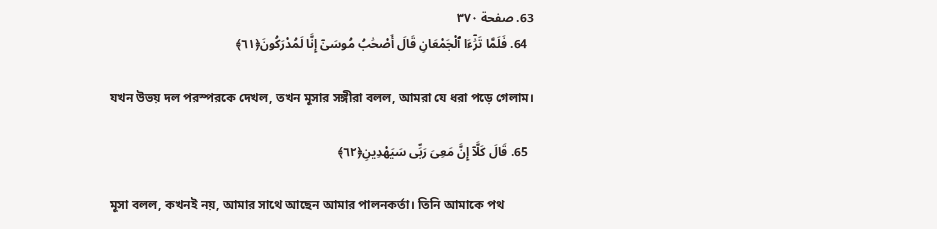63. صفحة ٣٧٠
  64. فَلَمَّا تَرَٰٓءَا ٱلْجَمْعَانِ قَالَ أَصْحَٰبُ مُوسَىٰٓ إِنَّا لَمُدْرَكُونَ﴿٦١﴾

    যখন উভয় দল পরস্পরকে দেখল, তখন মূসার সঙ্গীরা বলল, আমরা যে ধরা পড়ে গেলাম।

  65. قَالَ كَلَّآ إِنَّ مَعِىَ رَبِّى سَيَهْدِينِ﴿٦٢﴾

    মূসা বলল, কখনই নয়, আমার সাথে আছেন আমার পালনকর্তা। তিনি আমাকে পথ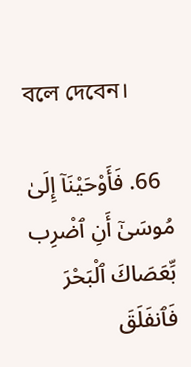বলে দেবেন।

  66. فَأَوْحَيْنَآ إِلَىٰ مُوسَىٰٓ أَنِ ٱضْرِب بِّعَصَاكَ ٱلْبَحْرَ فَٱنفَلَقَ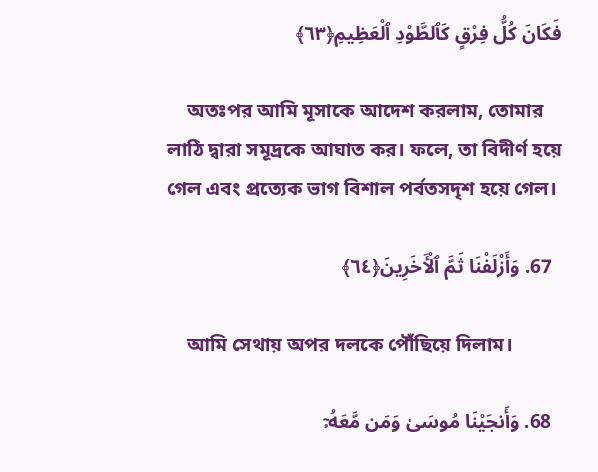فَكَانَ كُلُّ فِرْقٍ كَٱلطَّوْدِ ٱلْعَظِيمِ﴿٦٣﴾

    অতঃপর আমি মূসাকে আদেশ করলাম, তোমার লাঠি দ্বারা সমূদ্রকে আঘাত কর। ফলে, তা বিদীর্ণ হয়ে গেল এবং প্রত্যেক ভাগ বিশাল পর্বতসদৃশ হয়ে গেল।

  67. وَأَزْلَفْنَا ثَمَّ ٱلْـَٔاخَرِينَ﴿٦٤﴾

    আমি সেথায় অপর দলকে পৌঁছিয়ে দিলাম।

  68. وَأَنجَيْنَا مُوسَىٰ وَمَن مَّعَهُۥٓ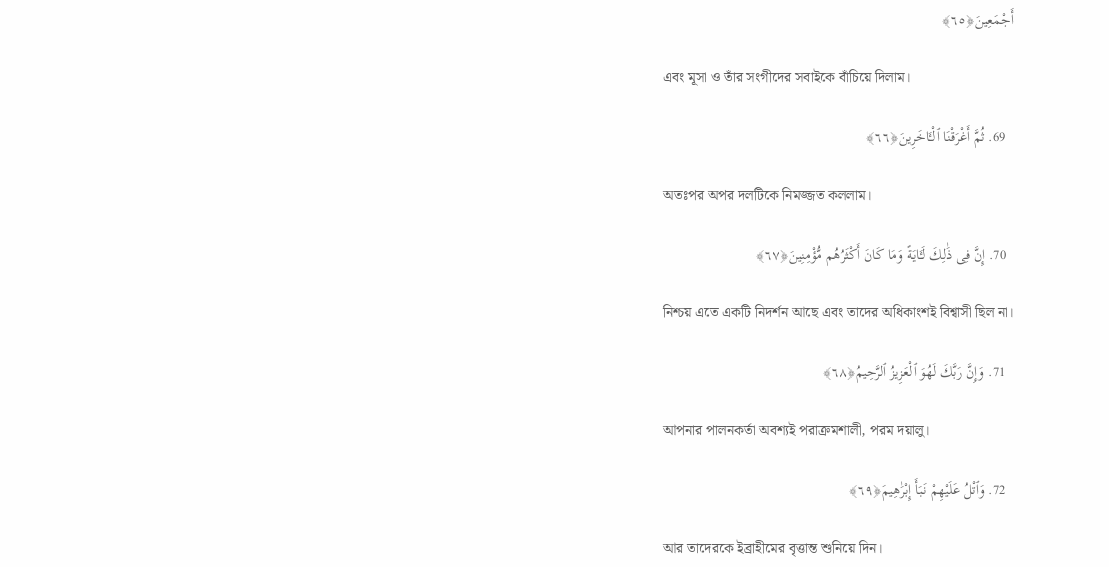أَجْمَعِينَ﴿٦٥﴾

    এবং মূসা ও তাঁর সংগীদের সবাইকে বাঁচিয়ে দিলাম।

  69. ثُمَّ أَغْرَقْنَا ٱلْـَٔاخَرِينَ﴿٦٦﴾

    অতঃপর অপর দলটিকে নিমজ্জত কললাম।

  70. إِنَّ فِى ذَٰلِكَ لَـَٔايَةً وَمَا كَانَ أَكْثَرُهُم مُّؤْمِنِينَ﴿٦٧﴾

    নিশ্চয় এতে একটি নিদর্শন আছে এবং তাদের অধিকাংশই বিশ্বাসী ছিল না।

  71. وَإِنَّ رَبَّكَ لَهُوَ ٱلْعَزِيزُ ٱلرَّحِيمُ﴿٦٨﴾

    আপনার পালনকর্তা অবশ্যই পরাক্রমশালী, পরম দয়ালু।

  72. وَٱتْلُ عَلَيْهِمْ نَبَأَ إِبْرَٰهِيمَ﴿٦٩﴾

    আর তাদেরকে ইব্রাহীমের বৃত্তান্ত শুনিয়ে দিন।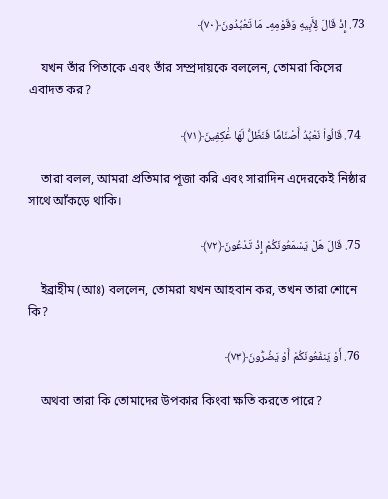73. إِذْ قَالَ لِأَبِيهِ وَقَوْمِهِۦ مَا تَعْبُدُونَ﴿٧٠﴾

    যখন তাঁর পিতাকে এবং তাঁর সম্প্রদায়কে বললেন, তোমরা কিসের এবাদত কর?

  74. قَالُوا۟ نَعْبُدُ أَصْنَامًا فَنَظَلُّ لَهَا عَٰكِفِينَ﴿٧١﴾

    তারা বলল, আমরা প্রতিমার পূজা করি এবং সারাদিন এদেরকেই নিষ্ঠার সাথে আঁকড়ে থাকি।

  75. قَالَ هَلْ يَسْمَعُونَكُمْ إِذْ تَدْعُونَ﴿٧٢﴾

    ইব্রাহীম (আঃ) বললেন, তোমরা যখন আহবান কর, তখন তারা শোনে কি?

  76. أَوْ يَنفَعُونَكُمْ أَوْ يَضُرُّونَ﴿٧٣﴾

    অথবা তারা কি তোমাদের উপকার কিংবা ক্ষতি করতে পারে?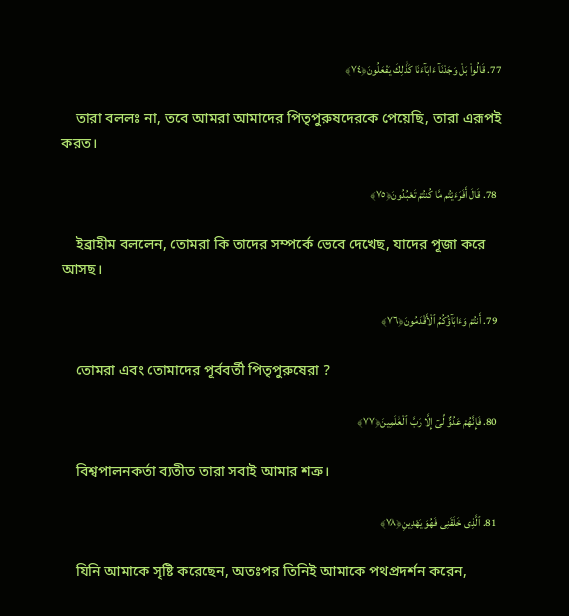77. قَالُوا۟ بَلْ وَجَدْنَآ ءَابَآءَنَا كَذَٰلِكَ يَفْعَلُونَ﴿٧٤﴾

    তারা বললঃ না, তবে আমরা আমাদের পিতৃপুরুষদেরকে পেয়েছি, তারা এরূপই করত।

  78. قَالَ أَفَرَءَيْتُم مَّا كُنتُمْ تَعْبُدُونَ﴿٧٥﴾

    ইব্রাহীম বললেন, তোমরা কি তাদের সম্পর্কে ভেবে দেখেছ, যাদের পূজা করে আসছ।

  79. أَنتُمْ وَءَابَآؤُكُمُ ٱلْأَقْدَمُونَ﴿٧٦﴾

    তোমরা এবং তোমাদের পূর্ববর্তী পিতৃপুরুষেরা ?

  80. فَإِنَّهُمْ عَدُوٌّ لِّىٓ إِلَّا رَبَّ ٱلْعَٰلَمِينَ﴿٧٧﴾

    বিশ্বপালনকর্তা ব্যতীত তারা সবাই আমার শত্রু।

  81. ٱلَّذِى خَلَقَنِى فَهُوَ يَهْدِينِ﴿٧٨﴾

    যিনি আমাকে সৃষ্টি করেছেন, অতঃপর তিনিই আমাকে পথপ্রদর্শন করেন,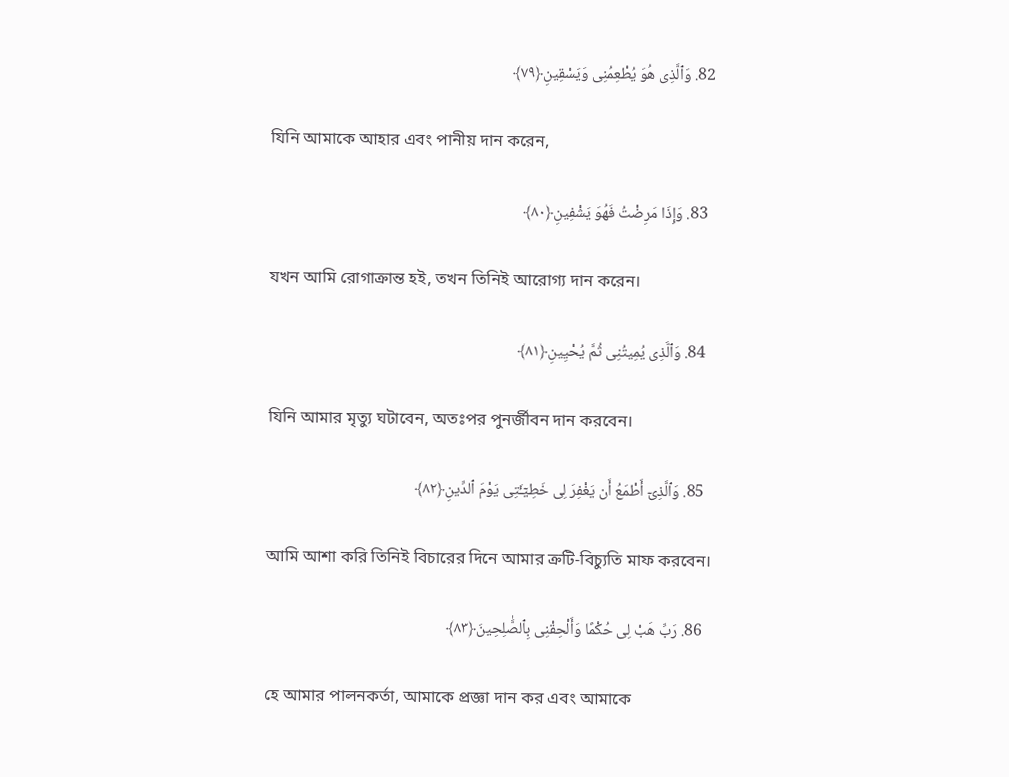82. وَٱلَّذِى هُوَ يُطْعِمُنِى وَيَسْقِينِ﴿٧٩﴾

    যিনি আমাকে আহার এবং পানীয় দান করেন,

  83. وَإِذَا مَرِضْتُ فَهُوَ يَشْفِينِ﴿٨٠﴾

    যখন আমি রোগাক্রান্ত হই, তখন তিনিই আরোগ্য দান করেন।

  84. وَٱلَّذِى يُمِيتُنِى ثُمَّ يُحْيِينِ﴿٨١﴾

    যিনি আমার মৃত্যু ঘটাবেন, অতঃপর পুনর্জীবন দান করবেন।

  85. وَٱلَّذِىٓ أَطْمَعُ أَن يَغْفِرَ لِى خَطِيٓـَٔتِى يَوْمَ ٱلدِّينِ﴿٨٢﴾

    আমি আশা করি তিনিই বিচারের দিনে আমার ক্রটি-বিচ্যুতি মাফ করবেন।

  86. رَبِّ هَبْ لِى حُكْمًا وَأَلْحِقْنِى بِٱلصَّٰلِحِينَ﴿٨٣﴾

    হে আমার পালনকর্তা, আমাকে প্রজ্ঞা দান কর এবং আমাকে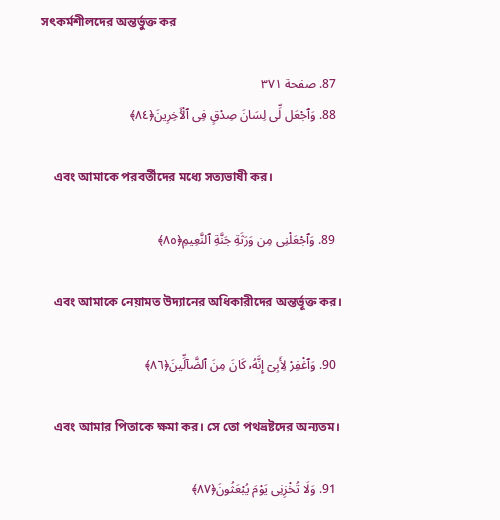সৎকর্মশীলদের অন্তর্ভুক্ত কর

  87. صفحة ٣٧١
  88. وَٱجْعَل لِّى لِسَانَ صِدْقٍ فِى ٱلْـَٔاخِرِينَ﴿٨٤﴾

    এবং আমাকে পরবর্তীদের মধ্যে সত্যভাষী কর।

  89. وَٱجْعَلْنِى مِن وَرَثَةِ جَنَّةِ ٱلنَّعِيمِ﴿٨٥﴾

    এবং আমাকে নেয়ামত উদ্যানের অধিকারীদের অন্তর্ভূক্ত কর।

  90. وَٱغْفِرْ لِأَبِىٓ إِنَّهُۥ كَانَ مِنَ ٱلضَّآلِّينَ﴿٨٦﴾

    এবং আমার পিতাকে ক্ষমা কর। সে তো পথভ্রষ্টদের অন্যতম।

  91. وَلَا تُخْزِنِى يَوْمَ يُبْعَثُونَ﴿٨٧﴾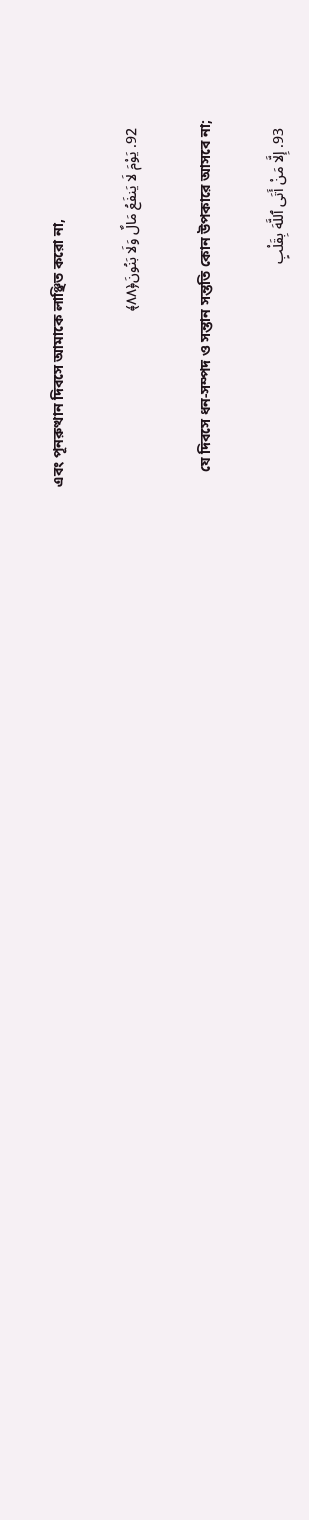এবং পূনরুত্থান দিবসে আমাকে লাঞ্ছিত করো না,

  92. يَوْمَ لَا يَنفَعُ مَالٌ وَلَا بَنُونَ﴿٨٨﴾

    যে দিবসে ধন-সম্পদ ও সন্তান সন্ততি কোন উপকারে আসবে না;

  93. إِلَّا مَنْ أَتَى ٱللَّهَ بِقَلْبٍ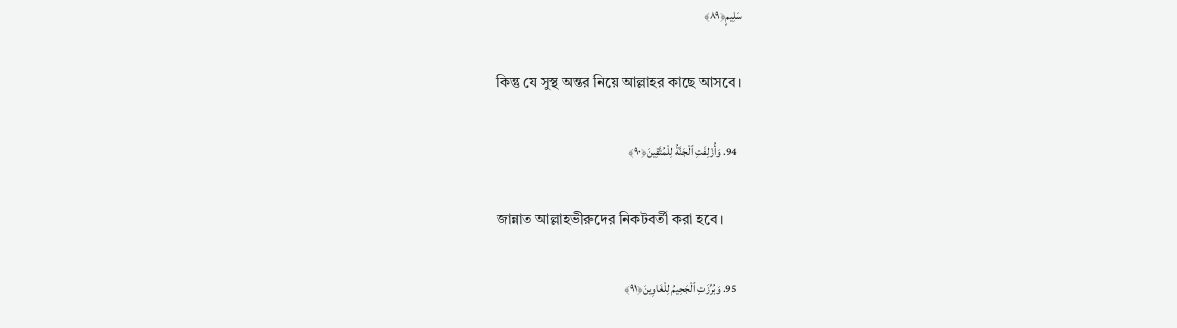سَلِيمٍ﴿٨٩﴾

    কিন্তু যে সুস্থ অন্তর নিয়ে আল্লাহর কাছে আসবে।

  94. وَأُزْلِفَتِ ٱلْجَنَّةُ لِلْمُتَّقِينَ﴿٩٠﴾

    জান্নাত আল্লাহভীরুদের নিকটবর্তী করা হবে।

  95. وَبُرِّزَتِ ٱلْجَحِيمُ لِلْغَاوِينَ﴿٩١﴾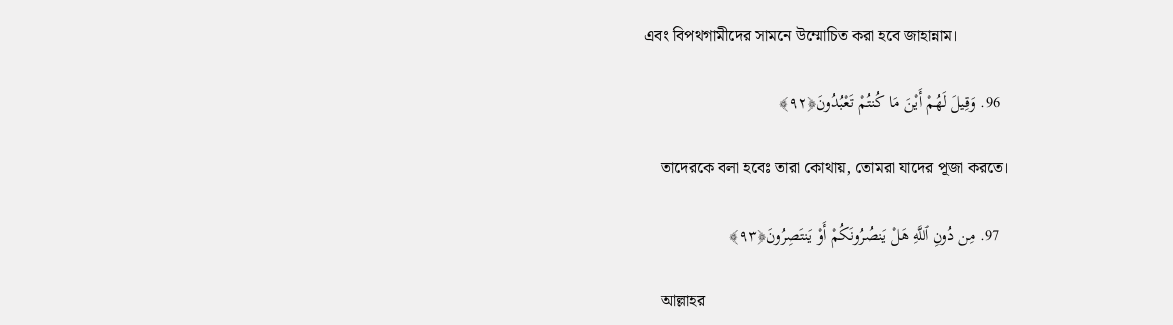এবং বিপথগামীদের সামনে উম্মোচিত করা হবে জাহান্নাম।

  96. وَقِيلَ لَهُمْ أَيْنَ مَا كُنتُمْ تَعْبُدُونَ﴿٩٢﴾

    তাদেরকে বলা হবেঃ তারা কোথায়, তোমরা যাদের পূজা করতে।

  97. مِن دُونِ ٱللَّهِ هَلْ يَنصُرُونَكُمْ أَوْ يَنتَصِرُونَ﴿٩٣﴾

    আল্লাহর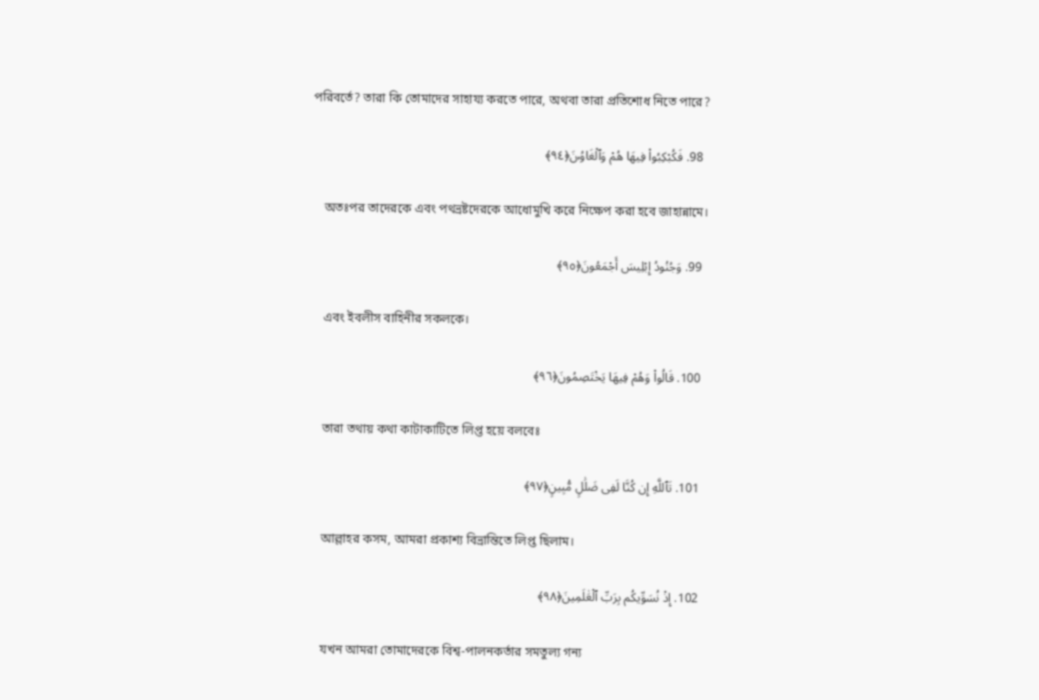পরিবর্তে? তারা কি তোমাদের সাহায্য করতে পারে, অথবা তারা প্রতিশোধ নিতে পারে?

  98. فَكُبْكِبُوا۟ فِيهَا هُمْ وَٱلْغَاوُۥنَ﴿٩٤﴾

    অতঃপর তাদেরকে এবং পথভ্রষ্টদেরকে আধোমুখি করে নিক্ষেপ করা হবে জাহান্নামে।

  99. وَجُنُودُ إِبْلِيسَ أَجْمَعُونَ﴿٩٥﴾

    এবং ইবলীস বাহিনীর সকলকে।

  100. قَالُوا۟ وَهُمْ فِيهَا يَخْتَصِمُونَ﴿٩٦﴾

    তারা তথায় কথা কাটাকাটিতে লিপ্ত হয়ে বলবেঃ

  101. تَٱللَّهِ إِن كُنَّا لَفِى ضَلَٰلٍ مُّبِينٍ﴿٩٧﴾

    আল্লাহর কসম, আমরা প্রকাশ্য বিভ্রান্তিতে লিপ্ত ছিলাম।

  102. إِذْ نُسَوِّيكُم بِرَبِّ ٱلْعَٰلَمِينَ﴿٩٨﴾

    যখন আমরা তোমাদেরকে বিশ্ব-পালনকর্তার সমতুল্য গন্য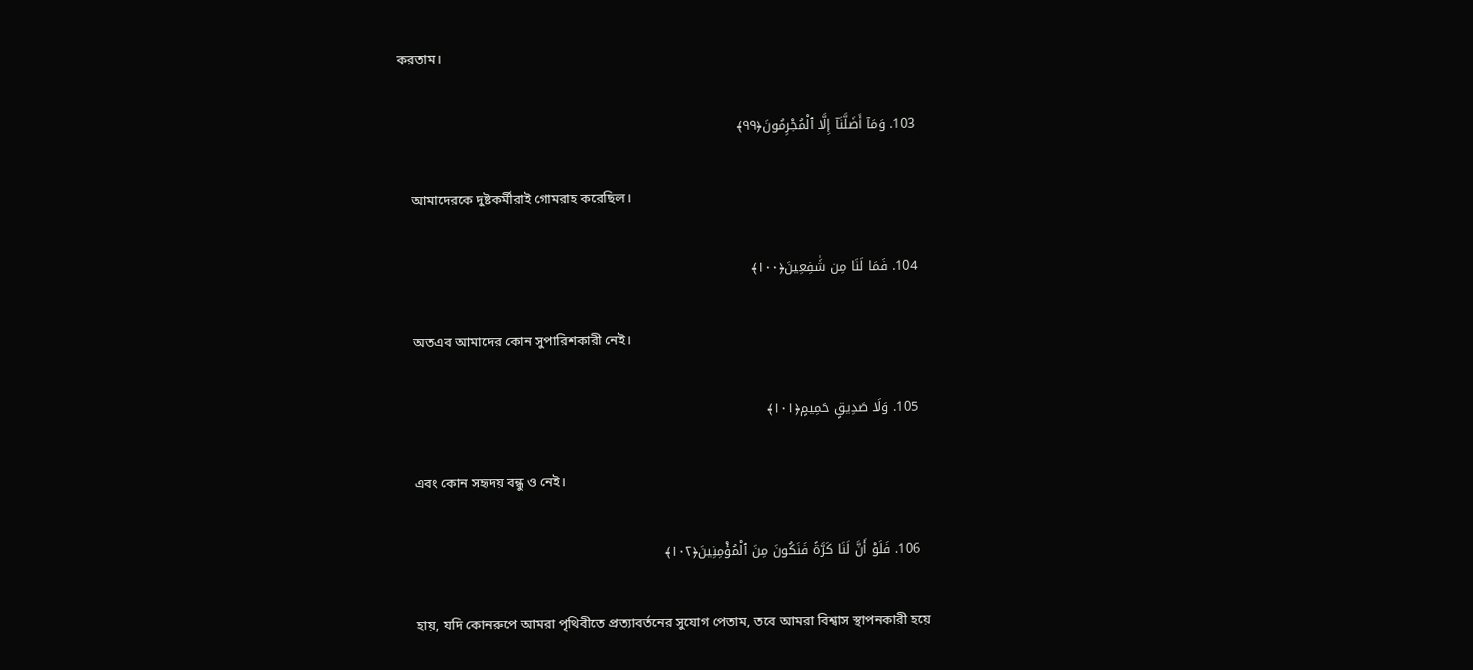করতাম।

  103. وَمَآ أَضَلَّنَآ إِلَّا ٱلْمُجْرِمُونَ﴿٩٩﴾

    আমাদেরকে দুষ্টকর্মীরাই গোমরাহ করেছিল।

  104. فَمَا لَنَا مِن شَٰفِعِينَ﴿١٠٠﴾

    অতএব আমাদের কোন সুপারিশকারী নেই।

  105. وَلَا صَدِيقٍ حَمِيمٍ﴿١٠١﴾

    এবং কোন সহৃদয় বন্ধু ও নেই।

  106. فَلَوْ أَنَّ لَنَا كَرَّةً فَنَكُونَ مِنَ ٱلْمُؤْمِنِينَ﴿١٠٢﴾

    হায়, যদি কোনরুপে আমরা পৃথিবীতে প্রত্যাবর্তনের সুযোগ পেতাম, তবে আমরা বিশ্বাস স্থাপনকারী হয়ে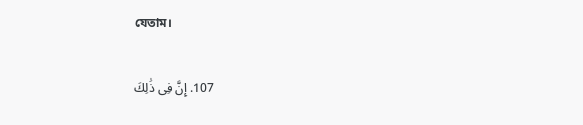যেতাম।

  107. إِنَّ فِى ذَٰلِكَ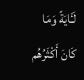لَـَٔايَةً وَمَا كَانَ أَكْثَرُهُم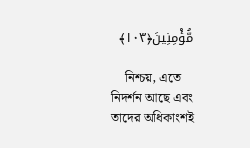مُّؤْمِنِينَ﴿١٠٣﴾

    নিশ্চয়, এতে নিদর্শন আছে এবং তাদের অধিকাংশই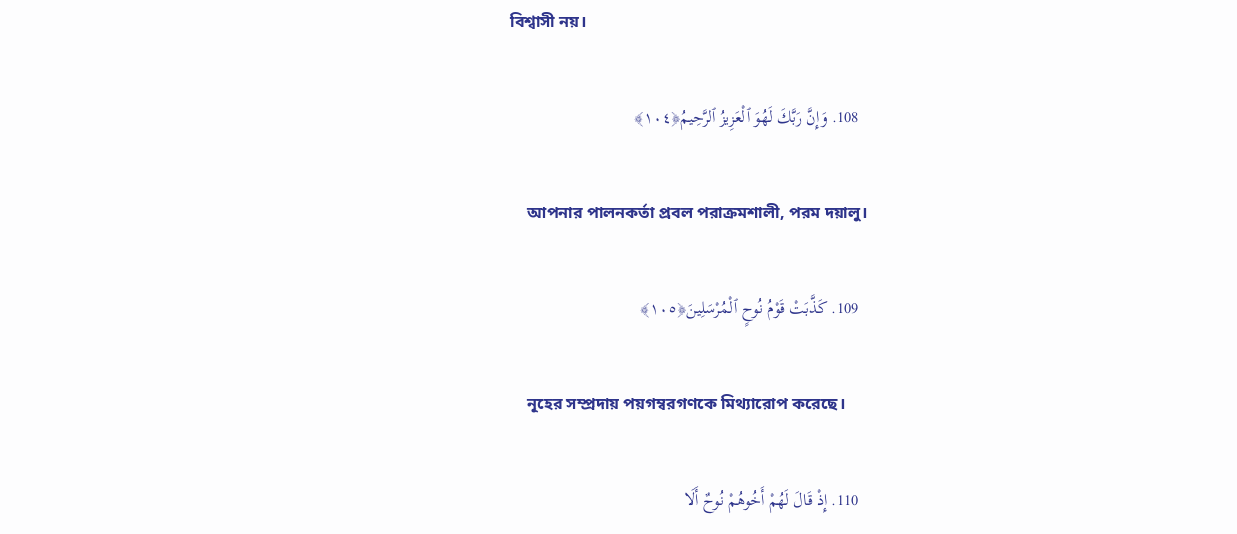বিশ্বাসী নয়।

  108. وَإِنَّ رَبَّكَ لَهُوَ ٱلْعَزِيزُ ٱلرَّحِيمُ﴿١٠٤﴾

    আপনার পালনকর্তা প্রবল পরাক্রমশালী, পরম দয়ালু।

  109. كَذَّبَتْ قَوْمُ نُوحٍ ٱلْمُرْسَلِينَ﴿١٠٥﴾

    নূহের সম্প্রদায় পয়গম্বরগণকে মিথ্যারোপ করেছে।

  110. إِذْ قَالَ لَهُمْ أَخُوهُمْ نُوحٌ أَلَا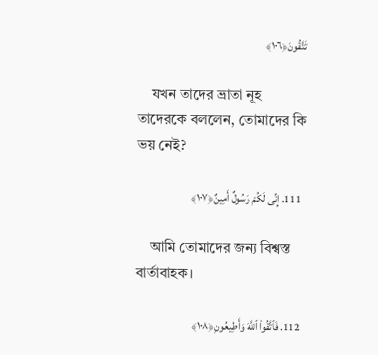تَتَّقُونَ﴿١٠٦﴾

    যখন তাদের ভ্রাতা নূহ তাদেরকে বললেন, তোমাদের কি ভয় নেই?

  111. إِنِّى لَكُمْ رَسُولٌ أَمِينٌ﴿١٠٧﴾

    আমি তোমাদের জন্য বিশ্বস্ত বার্তাবাহক।

  112. فَٱتَّقُوا۟ ٱللَّهَ وَأَطِيعُونِ﴿١٠٨﴾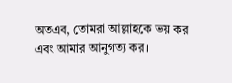অতএব, তোমরা আল্লাহকে ভয় কর এবং আমার আনুগত্য কর।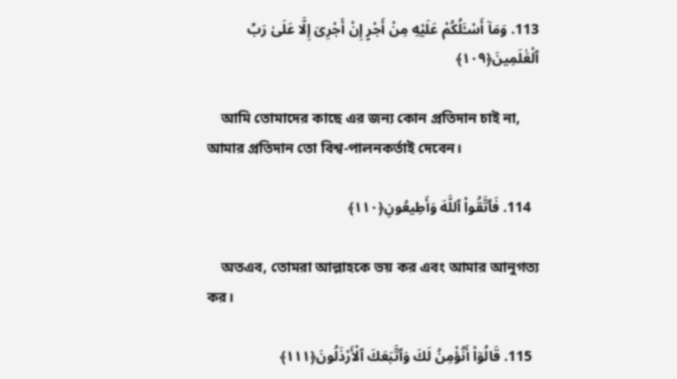113. وَمَآ أَسْـَٔلُكُمْ عَلَيْهِ مِنْ أَجْرٍ إِنْ أَجْرِىَ إِلَّا عَلَىٰ رَبِّ ٱلْعَٰلَمِينَ﴿١٠٩﴾

    আমি তোমাদের কাছে এর জন্য কোন প্রতিদান চাই না, আমার প্রতিদান তো বিশ্ব-পালনকর্তাই দেবেন।

  114. فَٱتَّقُوا۟ ٱللَّهَ وَأَطِيعُونِ﴿١١٠﴾

    অতএব, তোমরা আল্লাহকে ভয় কর এবং আমার আনুগত্য কর।

  115. قَالُوٓا۟ أَنُؤْمِنُ لَكَ وَٱتَّبَعَكَ ٱلْأَرْذَلُونَ﴿١١١﴾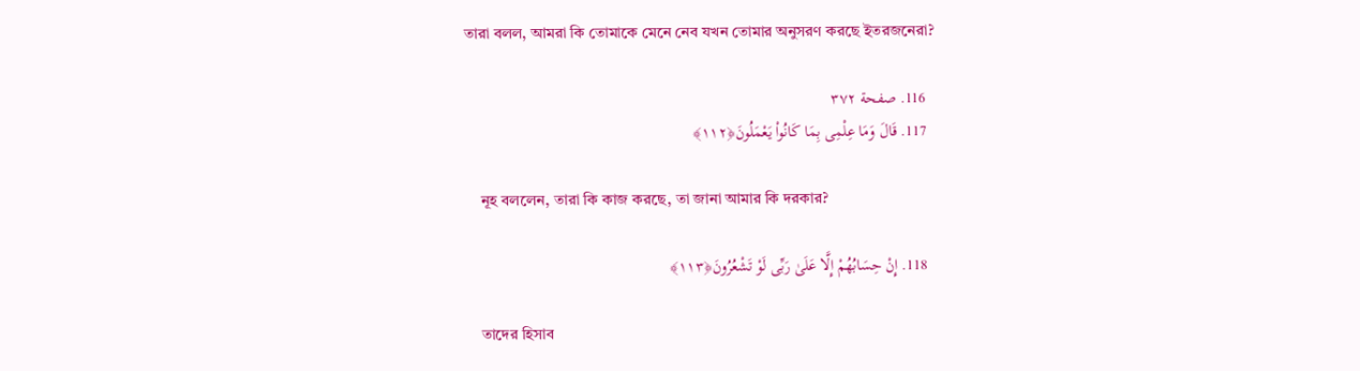তারা বলল, আমরা কি তোমাকে মেনে নেব যখন তোমার অনুসরণ করছে ইতরজনেরা?

  116. صفحة ٣٧٢
  117. قَالَ وَمَا عِلْمِى بِمَا كَانُوا۟ يَعْمَلُونَ﴿١١٢﴾

    নূহ বললেন, তারা কি কাজ করছে, তা জানা আমার কি দরকার?

  118. إِنْ حِسَابُهُمْ إِلَّا عَلَىٰ رَبِّى لَوْ تَشْعُرُونَ﴿١١٣﴾

    তাদের হিসাব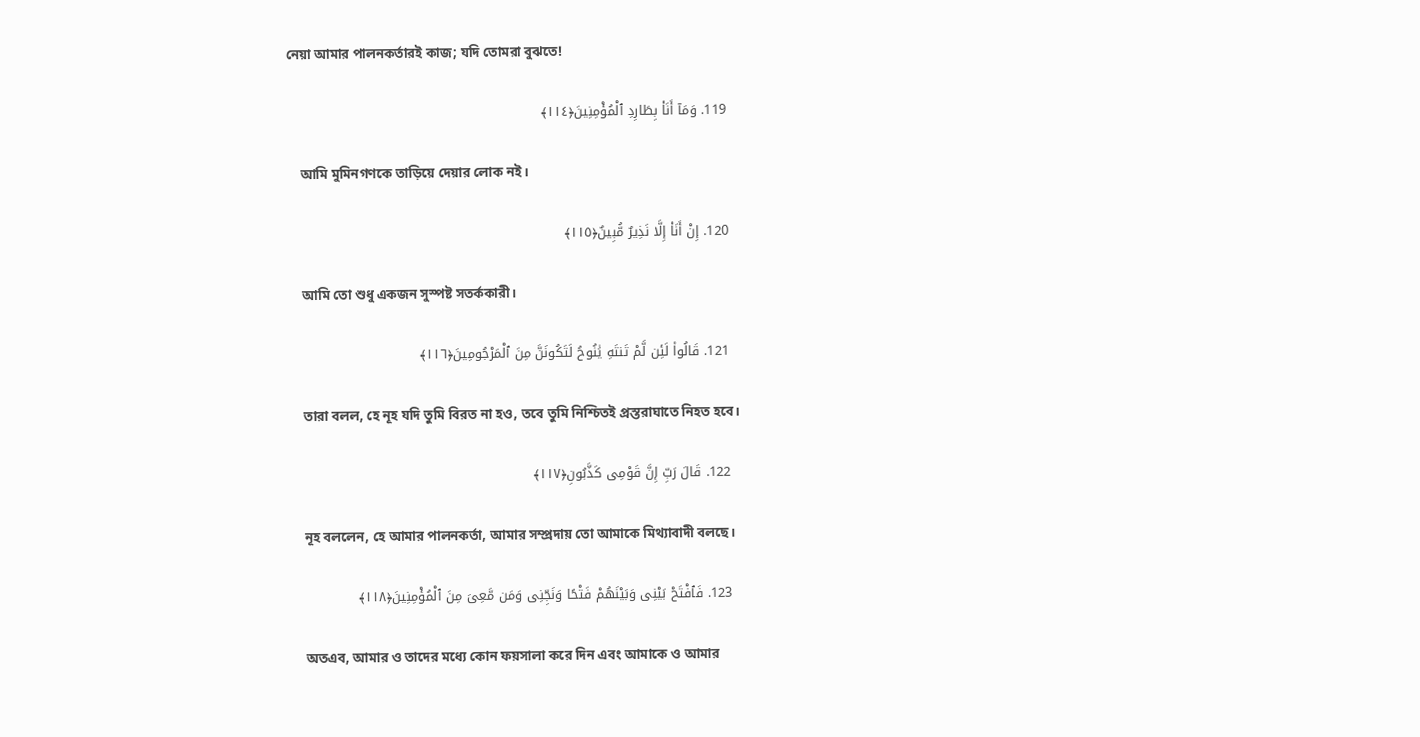নেয়া আমার পালনকর্তারই কাজ; যদি তোমরা বুঝতে!

  119. وَمَآ أَنَا۠ بِطَارِدِ ٱلْمُؤْمِنِينَ﴿١١٤﴾

    আমি মুমিনগণকে তাড়িয়ে দেয়ার লোক নই।

  120. إِنْ أَنَا۠ إِلَّا نَذِيرٌ مُّبِينٌ﴿١١٥﴾

    আমি তো শুধু একজন সুস্পষ্ট সতর্ককারী।

  121. قَالُوا۟ لَئِن لَّمْ تَنتَهِ يَٰنُوحُ لَتَكُونَنَّ مِنَ ٱلْمَرْجُومِينَ﴿١١٦﴾

    তারা বলল, হে নূহ যদি তুমি বিরত না হও, তবে তুমি নিশ্চিতই প্রস্তরাঘাতে নিহত হবে।

  122. قَالَ رَبِّ إِنَّ قَوْمِى كَذَّبُونِ﴿١١٧﴾

    নূহ বললেন, হে আমার পালনকর্তা, আমার সম্প্রদায় তো আমাকে মিথ্যাবাদী বলছে।

  123. فَٱفْتَحْ بَيْنِى وَبَيْنَهُمْ فَتْحًا وَنَجِّنِى وَمَن مَّعِىَ مِنَ ٱلْمُؤْمِنِينَ﴿١١٨﴾

    অতএব, আমার ও তাদের মধ্যে কোন ফয়সালা করে দিন এবং আমাকে ও আমার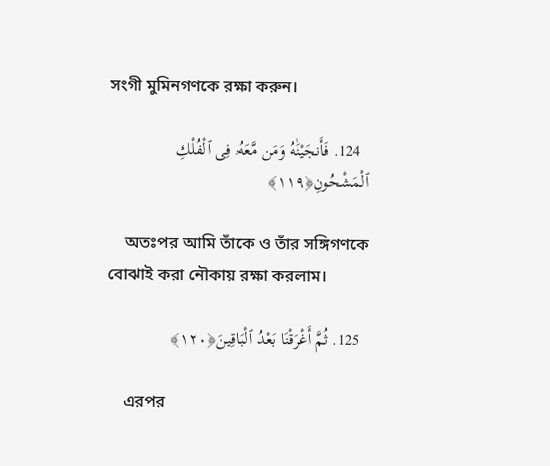সংগী মুমিনগণকে রক্ষা করুন।

  124. فَأَنجَيْنَٰهُ وَمَن مَّعَهُۥ فِى ٱلْفُلْكِ ٱلْمَشْحُونِ﴿١١٩﴾

    অতঃপর আমি তাঁকে ও তাঁর সঙ্গিগণকে বোঝাই করা নৌকায় রক্ষা করলাম।

  125. ثُمَّ أَغْرَقْنَا بَعْدُ ٱلْبَاقِينَ﴿١٢٠﴾

    এরপর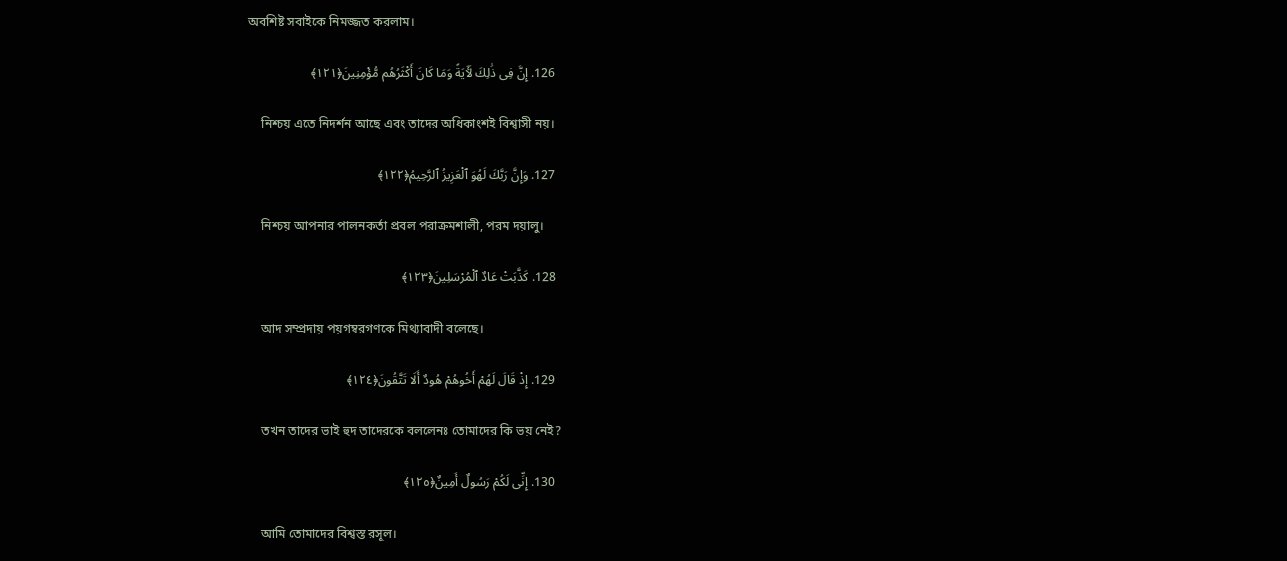অবশিষ্ট সবাইকে নিমজ্জত করলাম।

  126. إِنَّ فِى ذَٰلِكَ لَـَٔايَةً وَمَا كَانَ أَكْثَرُهُم مُّؤْمِنِينَ﴿١٢١﴾

    নিশ্চয় এতে নিদর্শন আছে এবং তাদের অধিকাংশই বিশ্বাসী নয়।

  127. وَإِنَّ رَبَّكَ لَهُوَ ٱلْعَزِيزُ ٱلرَّحِيمُ﴿١٢٢﴾

    নিশ্চয় আপনার পালনকর্তা প্রবল পরাক্রমশালী, পরম দয়ালু।

  128. كَذَّبَتْ عَادٌ ٱلْمُرْسَلِينَ﴿١٢٣﴾

    আদ সম্প্রদায় পয়গম্বরগণকে মিথ্যাবাদী বলেছে।

  129. إِذْ قَالَ لَهُمْ أَخُوهُمْ هُودٌ أَلَا تَتَّقُونَ﴿١٢٤﴾

    তখন তাদের ভাই হুদ তাদেরকে বললেনঃ তোমাদের কি ভয় নেই?

  130. إِنِّى لَكُمْ رَسُولٌ أَمِينٌ﴿١٢٥﴾

    আমি তোমাদের বিশ্বস্ত রসূল।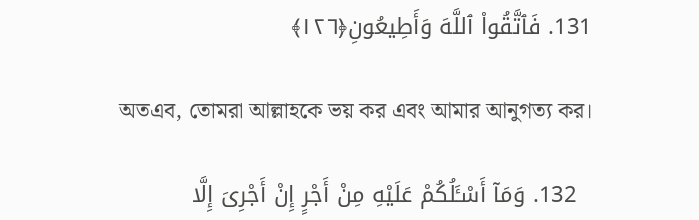131. فَٱتَّقُوا۟ ٱللَّهَ وَأَطِيعُونِ﴿١٢٦﴾

    অতএব, তোমরা আল্লাহকে ভয় কর এবং আমার আনুগত্য কর।

  132. وَمَآ أَسْـَٔلُكُمْ عَلَيْهِ مِنْ أَجْرٍ إِنْ أَجْرِىَ إِلَّا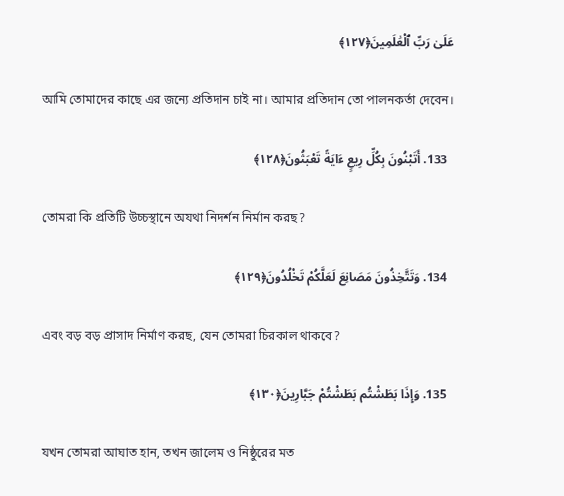عَلَىٰ رَبِّ ٱلْعَٰلَمِينَ﴿١٢٧﴾

    আমি তোমাদের কাছে এর জন্যে প্রতিদান চাই না। আমার প্রতিদান তো পালনকর্তা দেবেন।

  133. أَتَبْنُونَ بِكُلِّ رِيعٍ ءَايَةً تَعْبَثُونَ﴿١٢٨﴾

    তোমরা কি প্রতিটি উচ্চস্থানে অযথা নিদর্শন নির্মান করছ?

  134. وَتَتَّخِذُونَ مَصَانِعَ لَعَلَّكُمْ تَخْلُدُونَ﴿١٢٩﴾

    এবং বড় বড় প্রাসাদ নির্মাণ করছ, যেন তোমরা চিরকাল থাকবে?

  135. وَإِذَا بَطَشْتُم بَطَشْتُمْ جَبَّارِينَ﴿١٣٠﴾

    যখন তোমরা আঘাত হান, তখন জালেম ও নিষ্ঠুরের মত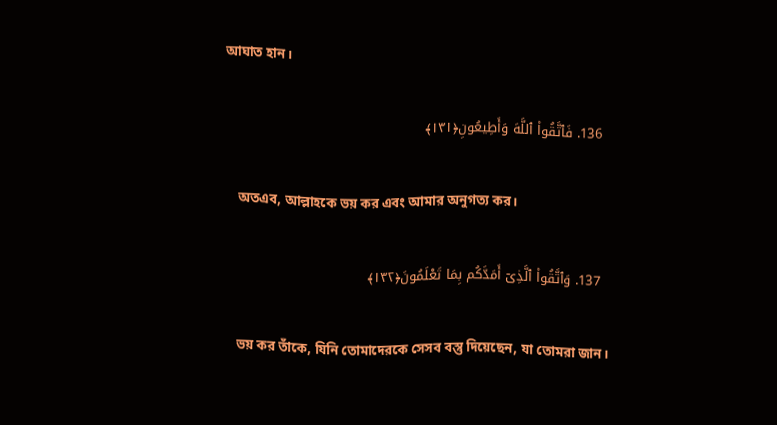আঘাত হান।

  136. فَٱتَّقُوا۟ ٱللَّهَ وَأَطِيعُونِ﴿١٣١﴾

    অতএব, আল্লাহকে ভয় কর এবং আমার অনুগত্য কর।

  137. وَٱتَّقُوا۟ ٱلَّذِىٓ أَمَدَّكُم بِمَا تَعْلَمُونَ﴿١٣٢﴾

    ভয় কর তাঁকে, যিনি তোমাদেরকে সেসব বস্তু দিয়েছেন, যা তোমরা জান।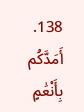138. أَمَدَّكُم بِأَنْعَٰمٍ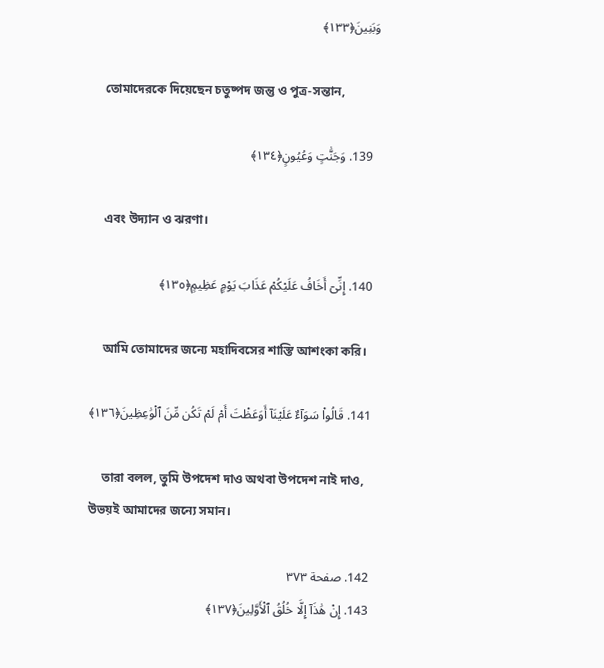وَبَنِينَ﴿١٣٣﴾

    তোমাদেরকে দিয়েছেন চতুষ্পদ জন্তু ও পুত্র-সন্তান,

  139. وَجَنَّٰتٍ وَعُيُونٍ﴿١٣٤﴾

    এবং উদ্যান ও ঝরণা।

  140. إِنِّىٓ أَخَافُ عَلَيْكُمْ عَذَابَ يَوْمٍ عَظِيمٍ﴿١٣٥﴾

    আমি তোমাদের জন্যে মহাদিবসের শাস্তি আশংকা করি।

  141. قَالُوا۟ سَوَآءٌ عَلَيْنَآ أَوَعَظْتَ أَمْ لَمْ تَكُن مِّنَ ٱلْوَٰعِظِينَ﴿١٣٦﴾

    তারা বলল, তুমি উপদেশ দাও অথবা উপদেশ নাই দাও, উভয়ই আমাদের জন্যে সমান।

  142. صفحة ٣٧٣
  143. إِنْ هَٰذَآ إِلَّا خُلُقُ ٱلْأَوَّلِينَ﴿١٣٧﴾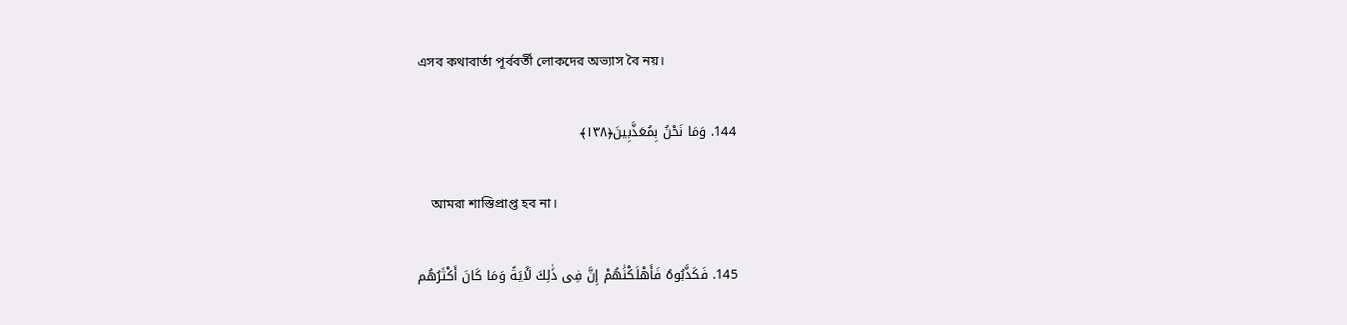এসব কথাবার্তা পূর্ববর্তী লোকদের অভ্যাস বৈ নয়।

  144. وَمَا نَحْنُ بِمُعَذَّبِينَ﴿١٣٨﴾

    আমরা শাস্তিপ্রাপ্ত হব না।

  145. فَكَذَّبُوهُ فَأَهْلَكْنَٰهُمْ إِنَّ فِى ذَٰلِكَ لَـَٔايَةً وَمَا كَانَ أَكْثَرُهُم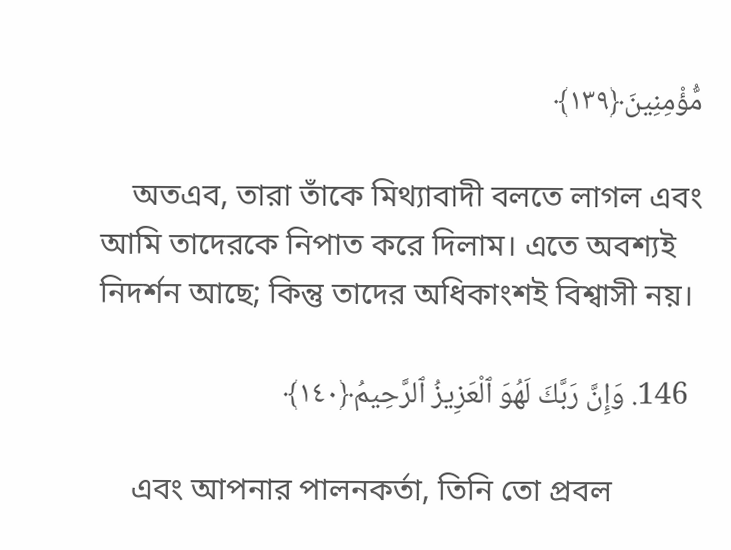مُّؤْمِنِينَ﴿١٣٩﴾

    অতএব, তারা তাঁকে মিথ্যাবাদী বলতে লাগল এবং আমি তাদেরকে নিপাত করে দিলাম। এতে অবশ্যই নিদর্শন আছে; কিন্তু তাদের অধিকাংশই বিশ্বাসী নয়।

  146. وَإِنَّ رَبَّكَ لَهُوَ ٱلْعَزِيزُ ٱلرَّحِيمُ﴿١٤٠﴾

    এবং আপনার পালনকর্তা, তিনি তো প্রবল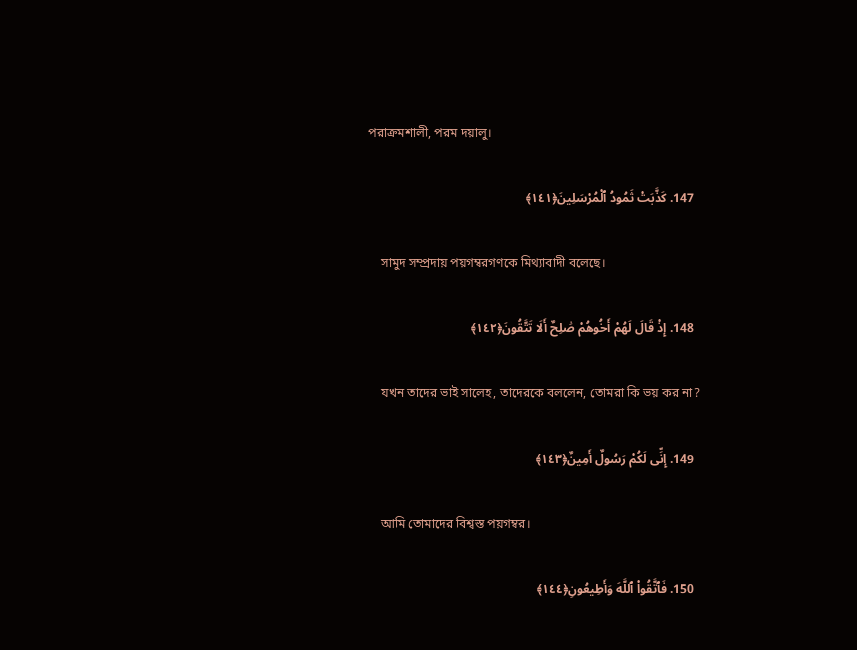পরাক্রমশালী, পরম দয়ালু।

  147. كَذَّبَتْ ثَمُودُ ٱلْمُرْسَلِينَ﴿١٤١﴾

    সামুদ সম্প্রদায় পয়গম্বরগণকে মিথ্যাবাদী বলেছে।

  148. إِذْ قَالَ لَهُمْ أَخُوهُمْ صَٰلِحٌ أَلَا تَتَّقُونَ﴿١٤٢﴾

    যখন তাদের ভাই সালেহ, তাদেরকে বললেন, তোমরা কি ভয় কর না?

  149. إِنِّى لَكُمْ رَسُولٌ أَمِينٌ﴿١٤٣﴾

    আমি তোমাদের বিশ্বস্ত পয়গম্বর।

  150. فَٱتَّقُوا۟ ٱللَّهَ وَأَطِيعُونِ﴿١٤٤﴾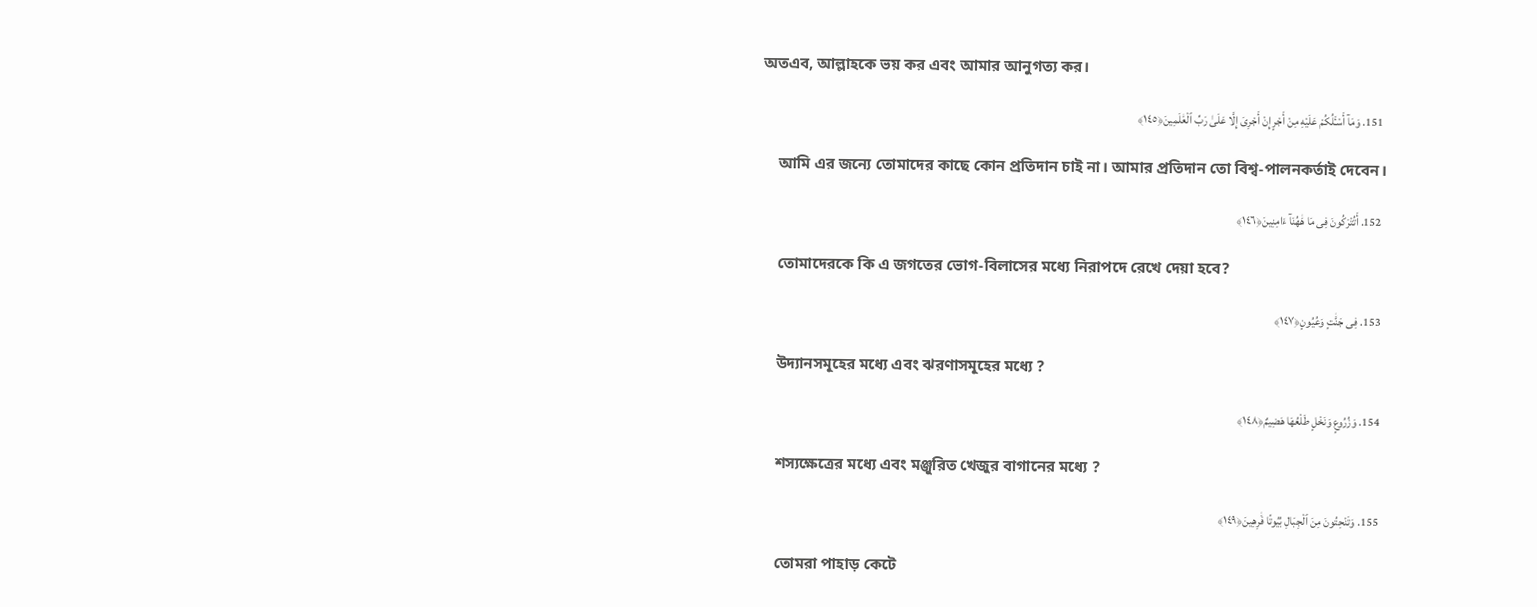অতএব, আল্লাহকে ভয় কর এবং আমার আনুগত্য কর।

  151. وَمَآ أَسْـَٔلُكُمْ عَلَيْهِ مِنْ أَجْرٍ إِنْ أَجْرِىَ إِلَّا عَلَىٰ رَبِّ ٱلْعَٰلَمِينَ﴿١٤٥﴾

    আমি এর জন্যে তোমাদের কাছে কোন প্রতিদান চাই না। আমার প্রতিদান তো বিশ্ব-পালনকর্তাই দেবেন।

  152. أَتُتْرَكُونَ فِى مَا هَٰهُنَآ ءَامِنِينَ﴿١٤٦﴾

    তোমাদেরকে কি এ জগতের ভোগ-বিলাসের মধ্যে নিরাপদে রেখে দেয়া হবে?

  153. فِى جَنَّٰتٍ وَعُيُونٍ﴿١٤٧﴾

    উদ্যানসমূহের মধ্যে এবং ঝরণাসমূহের মধ্যে ?

  154. وَزُرُوعٍ وَنَخْلٍ طَلْعُهَا هَضِيمٌ﴿١٤٨﴾

    শস্যক্ষেত্রের মধ্যে এবং মঞ্জুরিত খেজুর বাগানের মধ্যে ?

  155. وَتَنْحِتُونَ مِنَ ٱلْجِبَالِ بُيُوتًا فَٰرِهِينَ﴿١٤٩﴾

    তোমরা পাহাড় কেটে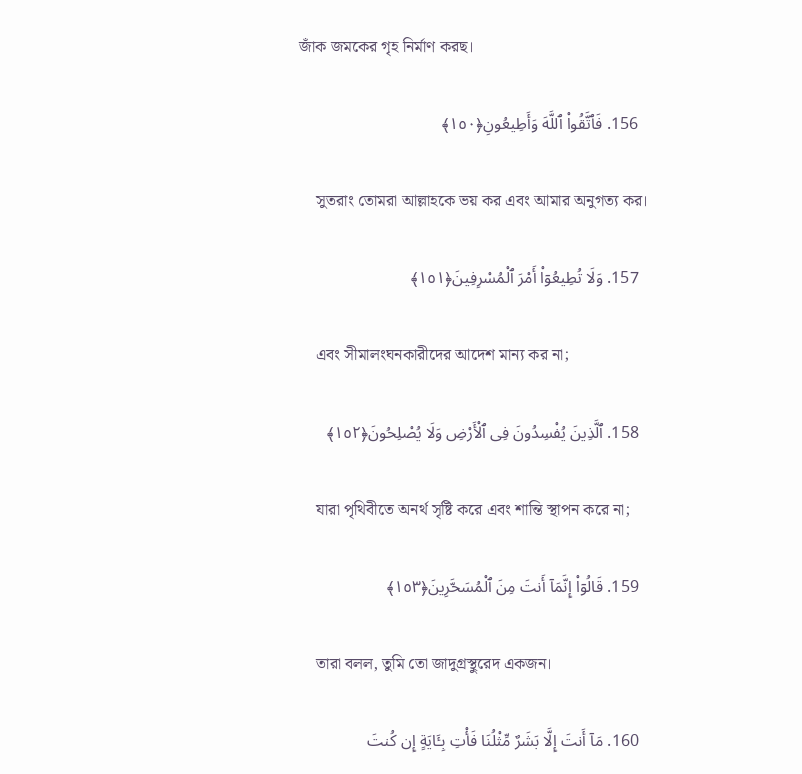জাঁক জমকের গৃহ নির্মাণ করছ।

  156. فَٱتَّقُوا۟ ٱللَّهَ وَأَطِيعُونِ﴿١٥٠﴾

    সুতরাং তোমরা আল্লাহকে ভয় কর এবং আমার অনুগত্য কর।

  157. وَلَا تُطِيعُوٓا۟ أَمْرَ ٱلْمُسْرِفِينَ﴿١٥١﴾

    এবং সীমালংঘনকারীদের আদেশ মান্য কর না;

  158. ٱلَّذِينَ يُفْسِدُونَ فِى ٱلْأَرْضِ وَلَا يُصْلِحُونَ﴿١٥٢﴾

    যারা পৃথিবীতে অনর্থ সৃষ্টি করে এবং শান্তি স্থাপন করে না;

  159. قَالُوٓا۟ إِنَّمَآ أَنتَ مِنَ ٱلْمُسَحَّرِينَ﴿١٥٣﴾

    তারা বলল, তুমি তো জাদুগ্রস্থুরেদ একজন।

  160. مَآ أَنتَ إِلَّا بَشَرٌ مِّثْلُنَا فَأْتِ بِـَٔايَةٍ إِن كُنتَ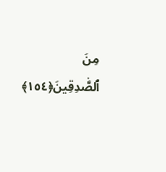مِنَ ٱلصَّٰدِقِينَ﴿١٥٤﴾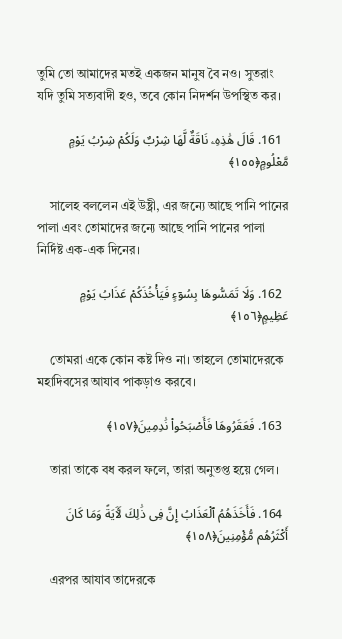তুমি তো আমাদের মতই একজন মানুষ বৈ নও। সুতরাং যদি তুমি সত্যবাদী হও, তবে কোন নিদর্শন উপস্থিত কর।

  161. قَالَ هَٰذِهِۦ نَاقَةٌ لَّهَا شِرْبٌ وَلَكُمْ شِرْبُ يَوْمٍ مَّعْلُومٍ﴿١٥٥﴾

    সালেহ বললেন এই উষ্ট্রী, এর জন্যে আছে পানি পানের পালা এবং তোমাদের জন্যে আছে পানি পানের পালা নির্দিষ্ট এক-এক দিনের।

  162. وَلَا تَمَسُّوهَا بِسُوٓءٍ فَيَأْخُذَكُمْ عَذَابُ يَوْمٍ عَظِيمٍ﴿١٥٦﴾

    তোমরা একে কোন কষ্ট দিও না। তাহলে তোমাদেরকে মহাদিবসের আযাব পাকড়াও করবে।

  163. فَعَقَرُوهَا فَأَصْبَحُوا۟ نَٰدِمِينَ﴿١٥٧﴾

    তারা তাকে বধ করল ফলে, তারা অনুতপ্ত হয়ে গেল।

  164. فَأَخَذَهُمُ ٱلْعَذَابُ إِنَّ فِى ذَٰلِكَ لَـَٔايَةً وَمَا كَانَ أَكْثَرُهُم مُّؤْمِنِينَ﴿١٥٨﴾

    এরপর আযাব তাদেরকে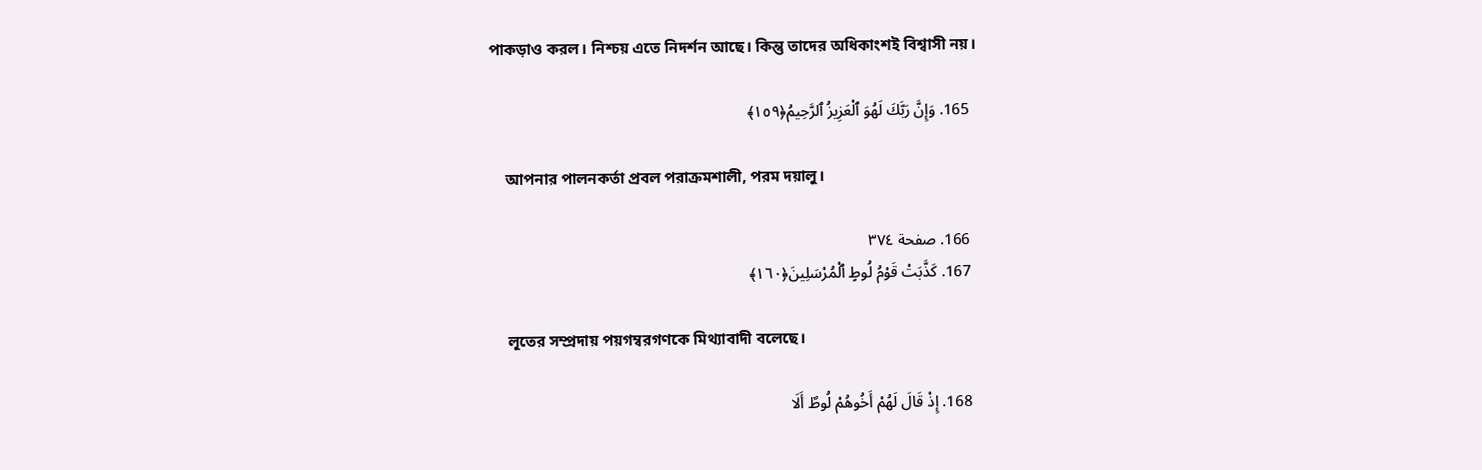পাকড়াও করল। নিশ্চয় এতে নিদর্শন আছে। কিন্তু তাদের অধিকাংশই বিশ্বাসী নয়।

  165. وَإِنَّ رَبَّكَ لَهُوَ ٱلْعَزِيزُ ٱلرَّحِيمُ﴿١٥٩﴾

    আপনার পালনকর্তা প্রবল পরাক্রমশালী, পরম দয়ালু।

  166. صفحة ٣٧٤
  167. كَذَّبَتْ قَوْمُ لُوطٍ ٱلْمُرْسَلِينَ﴿١٦٠﴾

    লূতের সম্প্রদায় পয়গম্বরগণকে মিথ্যাবাদী বলেছে।

  168. إِذْ قَالَ لَهُمْ أَخُوهُمْ لُوطٌ أَلَا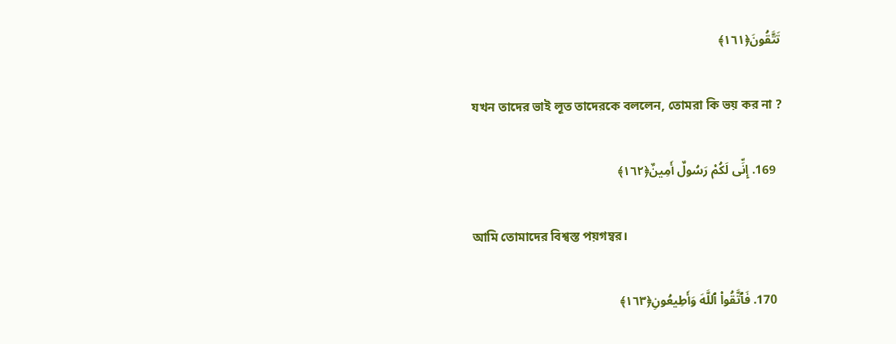تَتَّقُونَ﴿١٦١﴾

    যখন তাদের ভাই লূত তাদেরকে বললেন, তোমরা কি ভয় কর না ?

  169. إِنِّى لَكُمْ رَسُولٌ أَمِينٌ﴿١٦٢﴾

    আমি তোমাদের বিশ্বস্ত পয়গম্বর।

  170. فَٱتَّقُوا۟ ٱللَّهَ وَأَطِيعُونِ﴿١٦٣﴾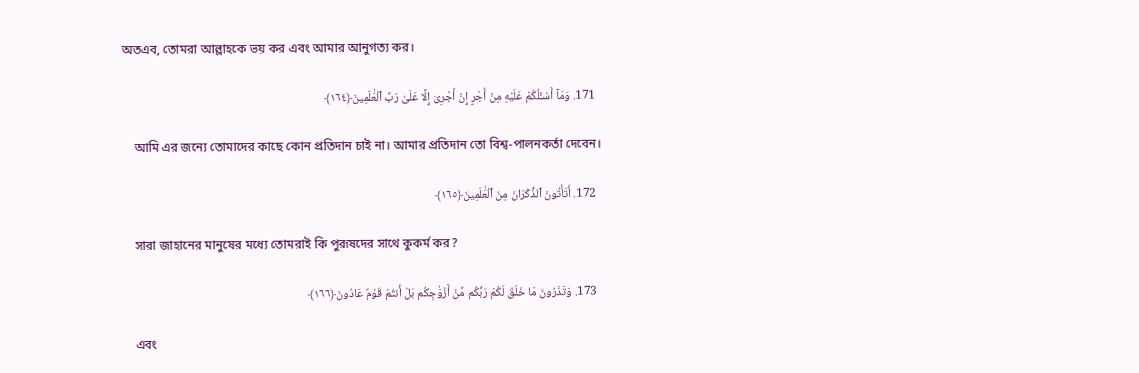অতএব, তোমরা আল্লাহকে ভয় কর এবং আমার আনুগত্য কর।

  171. وَمَآ أَسْـَٔلُكُمْ عَلَيْهِ مِنْ أَجْرٍ إِنْ أَجْرِىَ إِلَّا عَلَىٰ رَبِّ ٱلْعَٰلَمِينَ﴿١٦٤﴾

    আমি এর জন্যে তোমাদের কাছে কোন প্রতিদান চাই না। আমার প্রতিদান তো বিশ্ব-পালনকর্তা দেবেন।

  172. أَتَأْتُونَ ٱلذُّكْرَانَ مِنَ ٱلْعَٰلَمِينَ﴿١٦٥﴾

    সারা জাহানের মানুষের মধ্যে তোমরাই কি পুরূষদের সাথে কুকর্ম কর?

  173. وَتَذَرُونَ مَا خَلَقَ لَكُمْ رَبُّكُم مِّنْ أَزْوَٰجِكُم بَلْ أَنتُمْ قَوْمٌ عَادُونَ﴿١٦٦﴾

    এবং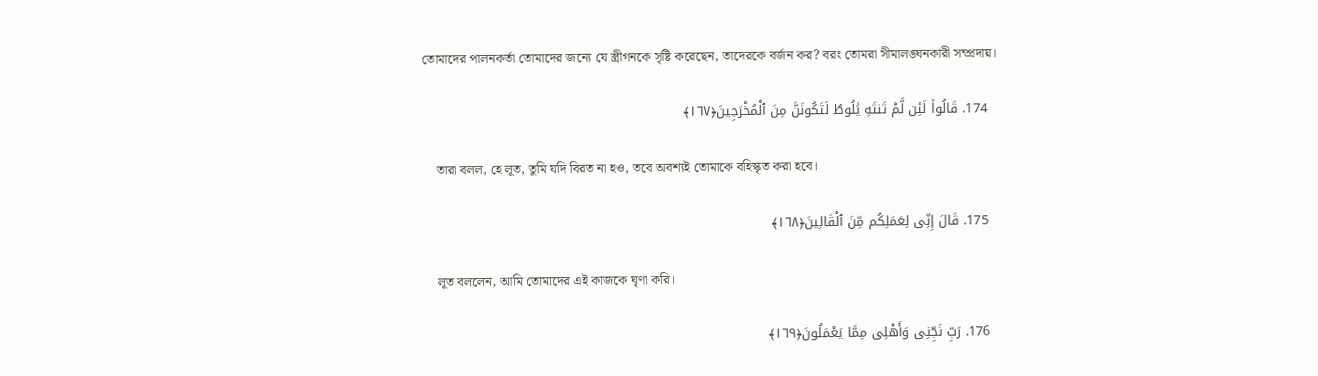তোমাদের পালনকর্তা তোমাদের জন্যে যে স্ত্রীগনকে সৃষ্টি করেছেন, তাদেরকে বর্জন কর? বরং তোমরা সীমালঙ্ঘনকারী সম্প্রদায়।

  174. قَالُوا۟ لَئِن لَّمْ تَنتَهِ يَٰلُوطُ لَتَكُونَنَّ مِنَ ٱلْمُخْرَجِينَ﴿١٦٧﴾

    তারা বলল, হে লূত, তুমি যদি বিরত না হও, তবে অবশ্যই তোমাকে বহিস্কৃত করা হবে।

  175. قَالَ إِنِّى لِعَمَلِكُم مِّنَ ٱلْقَالِينَ﴿١٦٨﴾

    লূত বললেন, আমি তোমাদের এই কাজকে ঘৃণা করি।

  176. رَبِّ نَجِّنِى وَأَهْلِى مِمَّا يَعْمَلُونَ﴿١٦٩﴾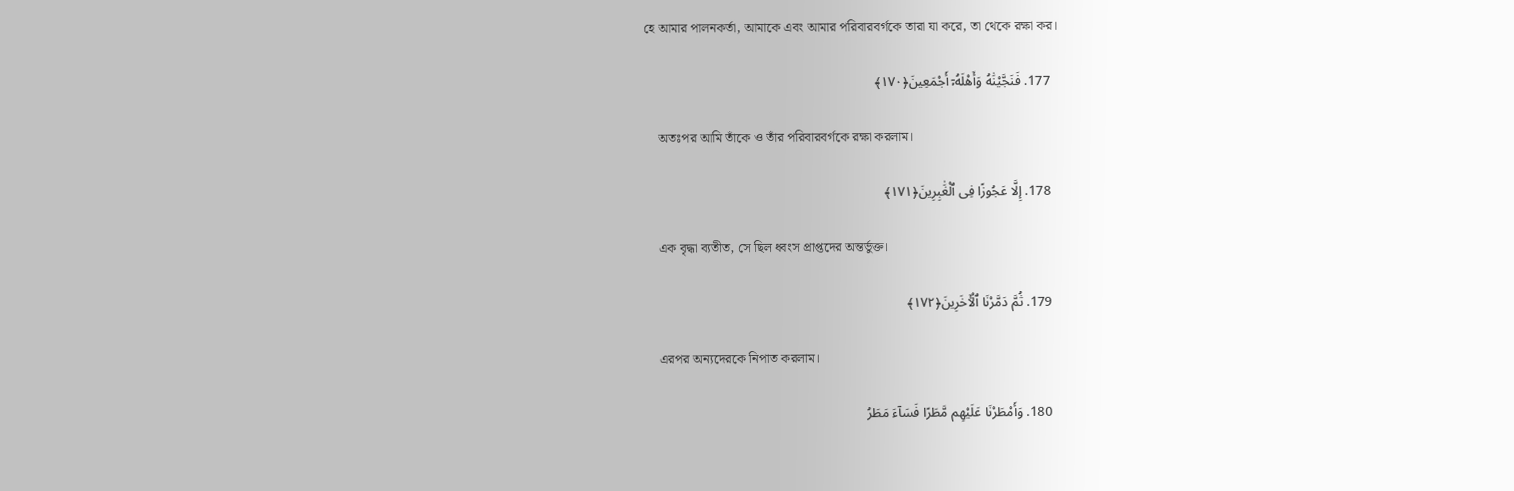হে আমার পালনকর্তা, আমাকে এবং আমার পরিবারবর্গকে তারা যা করে, তা থেকে রক্ষা কর।

  177. فَنَجَّيْنَٰهُ وَأَهْلَهُۥٓ أَجْمَعِينَ﴿١٧٠﴾

    অতঃপর আমি তাঁকে ও তাঁর পরিবারবর্গকে রক্ষা করলাম।

  178. إِلَّا عَجُوزًا فِى ٱلْغَٰبِرِينَ﴿١٧١﴾

    এক বৃদ্ধা ব্যতীত, সে ছিল ধ্বংস প্রাপ্তদের অন্তর্ভুক্ত।

  179. ثُمَّ دَمَّرْنَا ٱلْـَٔاخَرِينَ﴿١٧٢﴾

    এরপর অন্যদেরকে নিপাত করলাম।

  180. وَأَمْطَرْنَا عَلَيْهِم مَّطَرًا فَسَآءَ مَطَرُ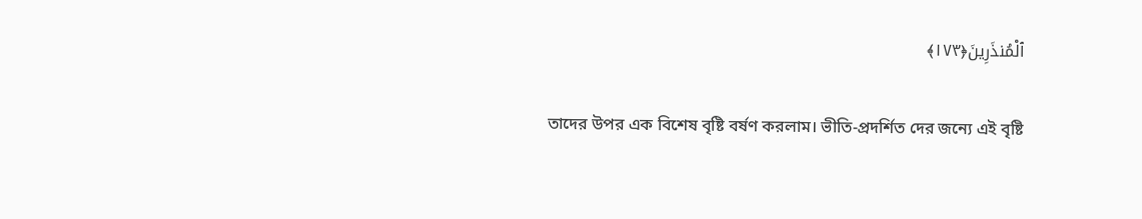ٱلْمُنذَرِينَ﴿١٧٣﴾

    তাদের উপর এক বিশেষ বৃষ্টি বর্ষণ করলাম। ভীতি-প্রদর্শিত দের জন্যে এই বৃষ্টি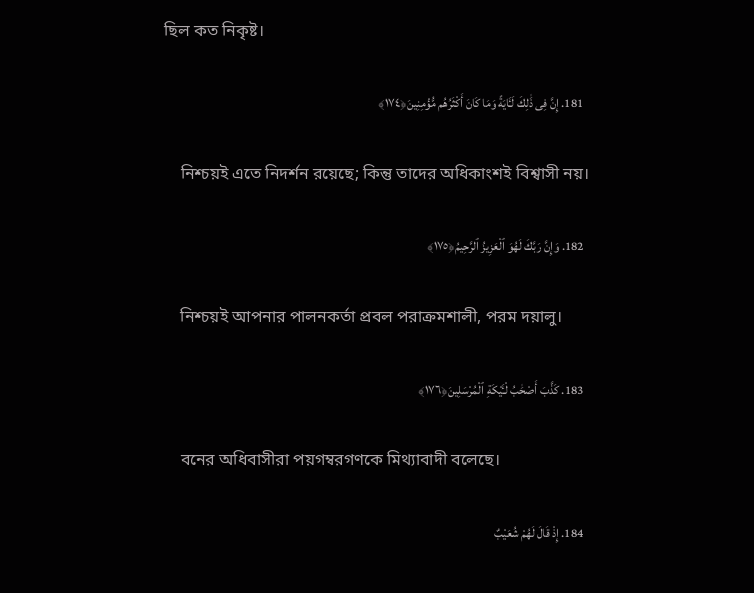ছিল কত নিকৃষ্ট।

  181. إِنَّ فِى ذَٰلِكَ لَـَٔايَةً وَمَا كَانَ أَكْثَرُهُم مُّؤْمِنِينَ﴿١٧٤﴾

    নিশ্চয়ই এতে নিদর্শন রয়েছে; কিন্তু তাদের অধিকাংশই বিশ্বাসী নয়।

  182. وَإِنَّ رَبَّكَ لَهُوَ ٱلْعَزِيزُ ٱلرَّحِيمُ﴿١٧٥﴾

    নিশ্চয়ই আপনার পালনকর্তা প্রবল পরাক্রমশালী, পরম দয়ালু।

  183. كَذَّبَ أَصْحَٰبُ لْـَٔيْكَةِ ٱلْمُرْسَلِينَ﴿١٧٦﴾

    বনের অধিবাসীরা পয়গম্বরগণকে মিথ্যাবাদী বলেছে।

  184. إِذْ قَالَ لَهُمْ شُعَيْبٌ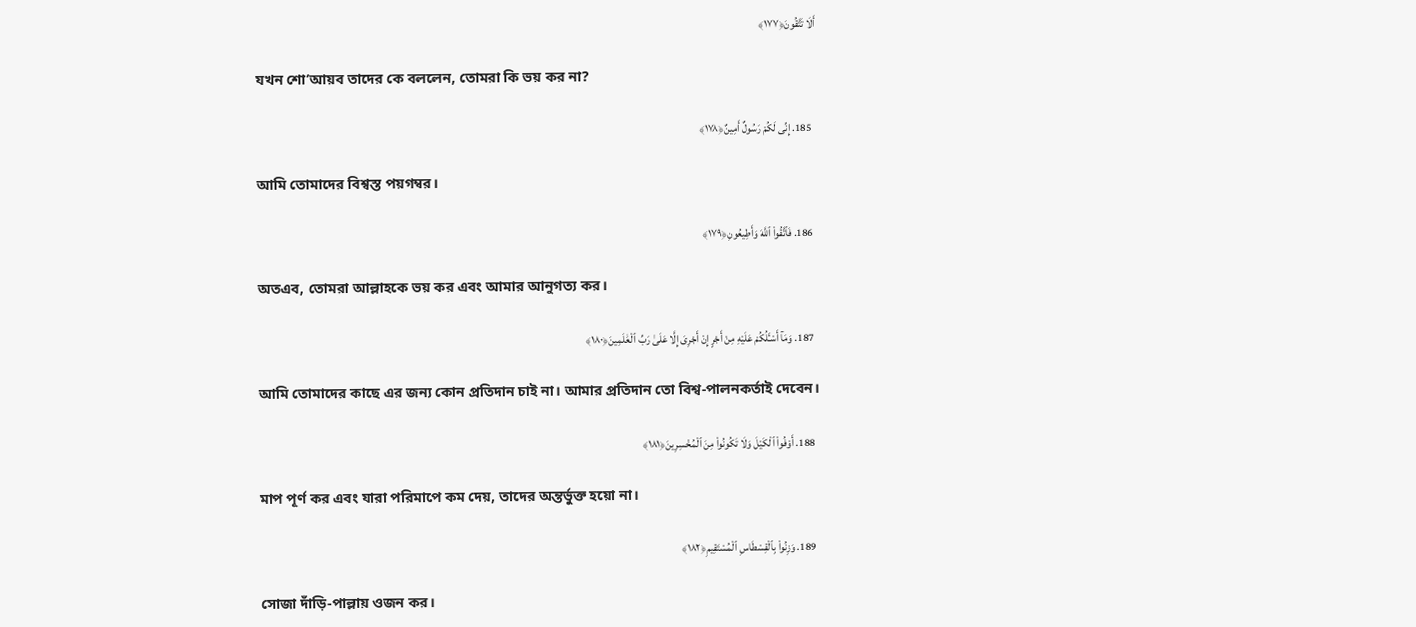أَلَا تَتَّقُونَ﴿١٧٧﴾

    যখন শো’আয়ব তাদের কে বললেন, তোমরা কি ভয় কর না?

  185. إِنِّى لَكُمْ رَسُولٌ أَمِينٌ﴿١٧٨﴾

    আমি তোমাদের বিশ্বস্ত পয়গম্বর।

  186. فَٱتَّقُوا۟ ٱللَّهَ وَأَطِيعُونِ﴿١٧٩﴾

    অতএব, তোমরা আল্লাহকে ভয় কর এবং আমার আনুগত্য কর।

  187. وَمَآ أَسْـَٔلُكُمْ عَلَيْهِ مِنْ أَجْرٍ إِنْ أَجْرِىَ إِلَّا عَلَىٰ رَبِّ ٱلْعَٰلَمِينَ﴿١٨٠﴾

    আমি তোমাদের কাছে এর জন্য কোন প্রতিদান চাই না। আমার প্রতিদান তো বিশ্ব-পালনকর্তাই দেবেন।

  188. أَوْفُوا۟ ٱلْكَيْلَ وَلَا تَكُونُوا۟ مِنَ ٱلْمُخْسِرِينَ﴿١٨١﴾

    মাপ পূর্ণ কর এবং যারা পরিমাপে কম দেয়, তাদের অন্তর্ভুক্ত হয়ো না।

  189. وَزِنُوا۟ بِٱلْقِسْطَاسِ ٱلْمُسْتَقِيمِ﴿١٨٢﴾

    সোজা দাঁড়ি-পাল্লায় ওজন কর।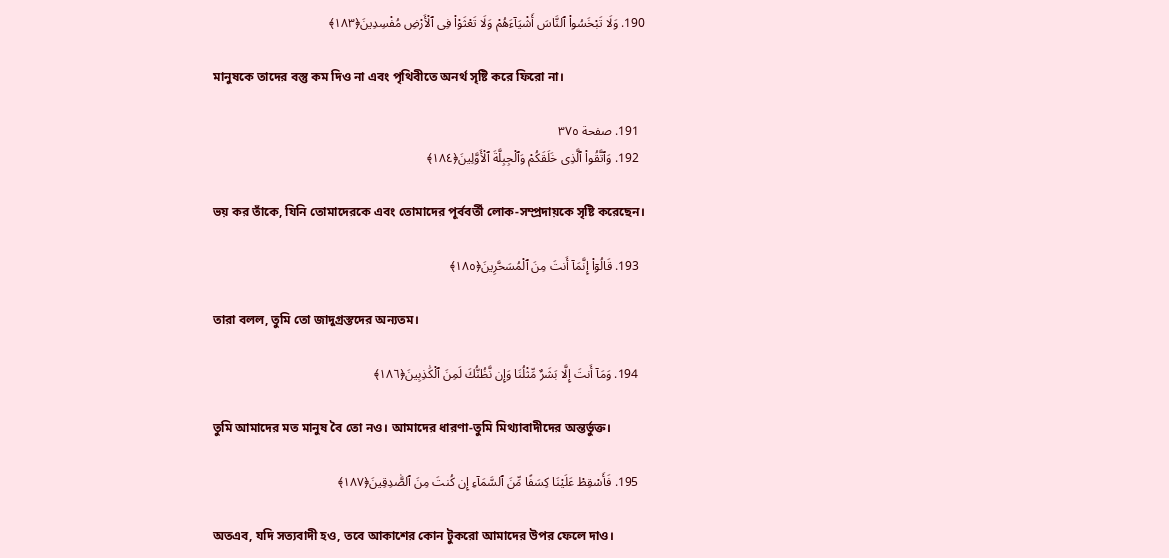190. وَلَا تَبْخَسُوا۟ ٱلنَّاسَ أَشْيَآءَهُمْ وَلَا تَعْثَوْا۟ فِى ٱلْأَرْضِ مُفْسِدِينَ﴿١٨٣﴾

    মানুষকে তাদের বস্তু কম দিও না এবং পৃথিবীতে অনর্থ সৃষ্টি করে ফিরো না।

  191. صفحة ٣٧٥
  192. وَٱتَّقُوا۟ ٱلَّذِى خَلَقَكُمْ وَٱلْجِبِلَّةَ ٱلْأَوَّلِينَ﴿١٨٤﴾

    ভয় কর তাঁকে, যিনি তোমাদেরকে এবং তোমাদের পূর্ববর্তী লোক-সম্প্রদায়কে সৃষ্টি করেছেন।

  193. قَالُوٓا۟ إِنَّمَآ أَنتَ مِنَ ٱلْمُسَحَّرِينَ﴿١٨٥﴾

    তারা বলল, তুমি তো জাদুগ্রস্তদের অন্যতম।

  194. وَمَآ أَنتَ إِلَّا بَشَرٌ مِّثْلُنَا وَإِن نَّظُنُّكَ لَمِنَ ٱلْكَٰذِبِينَ﴿١٨٦﴾

    তুমি আমাদের মত মানুষ বৈ তো নও। আমাদের ধারণা-তুমি মিথ্যাবাদীদের অন্তর্ভুক্ত।

  195. فَأَسْقِطْ عَلَيْنَا كِسَفًا مِّنَ ٱلسَّمَآءِ إِن كُنتَ مِنَ ٱلصَّٰدِقِينَ﴿١٨٧﴾

    অতএব, যদি সত্যবাদী হও, তবে আকাশের কোন টুকরো আমাদের উপর ফেলে দাও।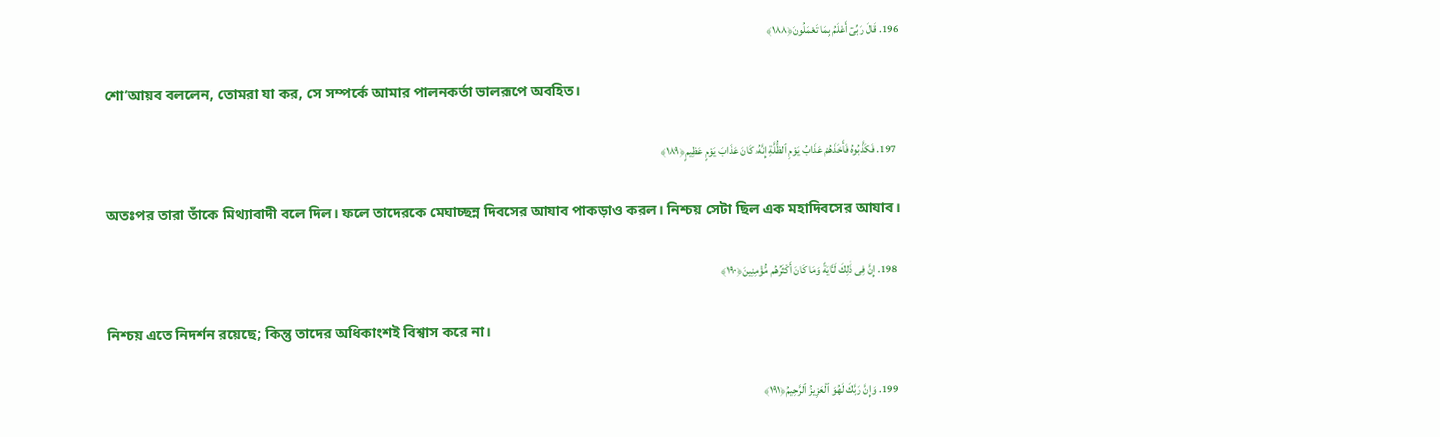196. قَالَ رَبِّىٓ أَعْلَمُ بِمَا تَعْمَلُونَ﴿١٨٨﴾

    শো’আয়ব বললেন, তোমরা যা কর, সে সম্পর্কে আমার পালনকর্তা ভালরূপে অবহিত।

  197. فَكَذَّبُوهُ فَأَخَذَهُمْ عَذَابُ يَوْمِ ٱلظُّلَّةِ إِنَّهُۥ كَانَ عَذَابَ يَوْمٍ عَظِيمٍ﴿١٨٩﴾

    অতঃপর তারা তাঁকে মিথ্যাবাদী বলে দিল। ফলে তাদেরকে মেঘাচ্ছন্ন দিবসের আযাব পাকড়াও করল। নিশ্চয় সেটা ছিল এক মহাদিবসের আযাব।

  198. إِنَّ فِى ذَٰلِكَ لَـَٔايَةً وَمَا كَانَ أَكْثَرُهُم مُّؤْمِنِينَ﴿١٩٠﴾

    নিশ্চয় এতে নিদর্শন রয়েছে; কিন্তু তাদের অধিকাংশই বিশ্বাস করে না।

  199. وَإِنَّ رَبَّكَ لَهُوَ ٱلْعَزِيزُ ٱلرَّحِيمُ﴿١٩١﴾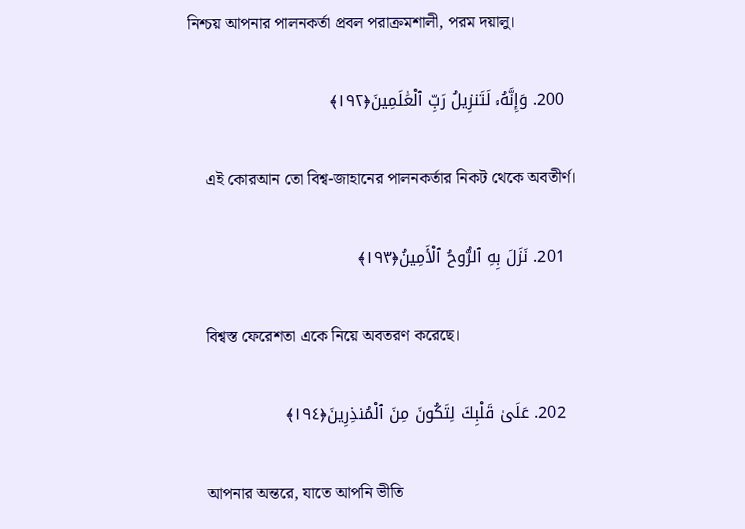নিশ্চয় আপনার পালনকর্তা প্রবল পরাক্রমশালী, পরম দয়ালু।

  200. وَإِنَّهُۥ لَتَنزِيلُ رَبِّ ٱلْعَٰلَمِينَ﴿١٩٢﴾

    এই কোরআন তো বিশ্ব-জাহানের পালনকর্তার নিকট থেকে অবতীর্ণ।

  201. نَزَلَ بِهِ ٱلرُّوحُ ٱلْأَمِينُ﴿١٩٣﴾

    বিশ্বস্ত ফেরেশতা একে নিয়ে অবতরণ করেছে।

  202. عَلَىٰ قَلْبِكَ لِتَكُونَ مِنَ ٱلْمُنذِرِينَ﴿١٩٤﴾

    আপনার অন্তরে, যাতে আপনি ভীতি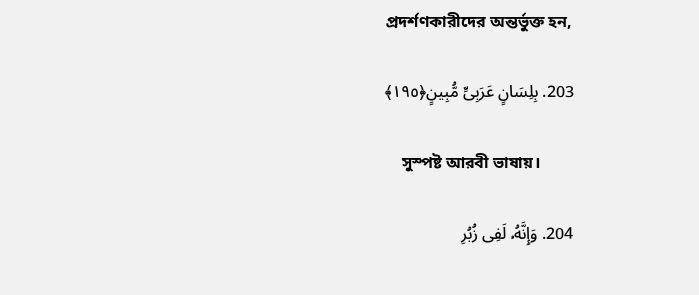প্রদর্শণকারীদের অন্তর্ভুক্ত হন,

  203. بِلِسَانٍ عَرَبِىٍّ مُّبِينٍ﴿١٩٥﴾

    সুস্পষ্ট আরবী ভাষায়।

  204. وَإِنَّهُۥ لَفِى زُبُرِ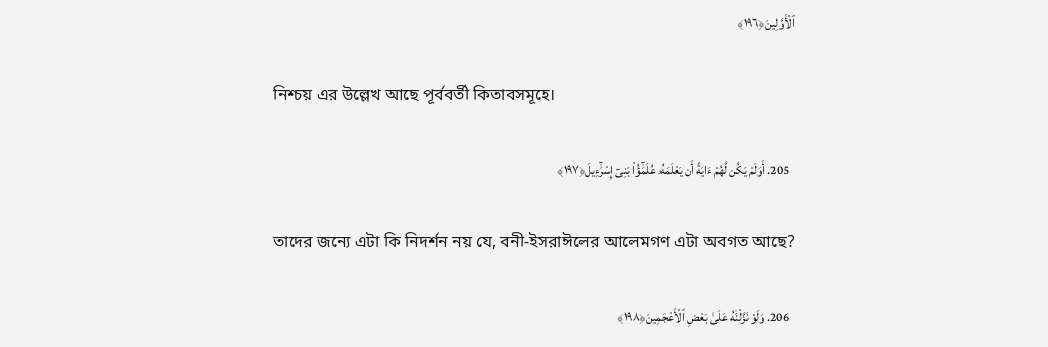ٱلْأَوَّلِينَ﴿١٩٦﴾

    নিশ্চয় এর উল্লেখ আছে পূর্ববর্তী কিতাবসমূহে।

  205. أَوَلَمْ يَكُن لَّهُمْ ءَايَةً أَن يَعْلَمَهُۥ عُلَمَٰٓؤُا۟ بَنِىٓ إِسْرَٰٓءِيلَ﴿١٩٧﴾

    তাদের জন্যে এটা কি নিদর্শন নয় যে, বনী-ইসরাঈলের আলেমগণ এটা অবগত আছে?

  206. وَلَوْ نَزَّلْنَٰهُ عَلَىٰ بَعْضِ ٱلْأَعْجَمِينَ﴿١٩٨﴾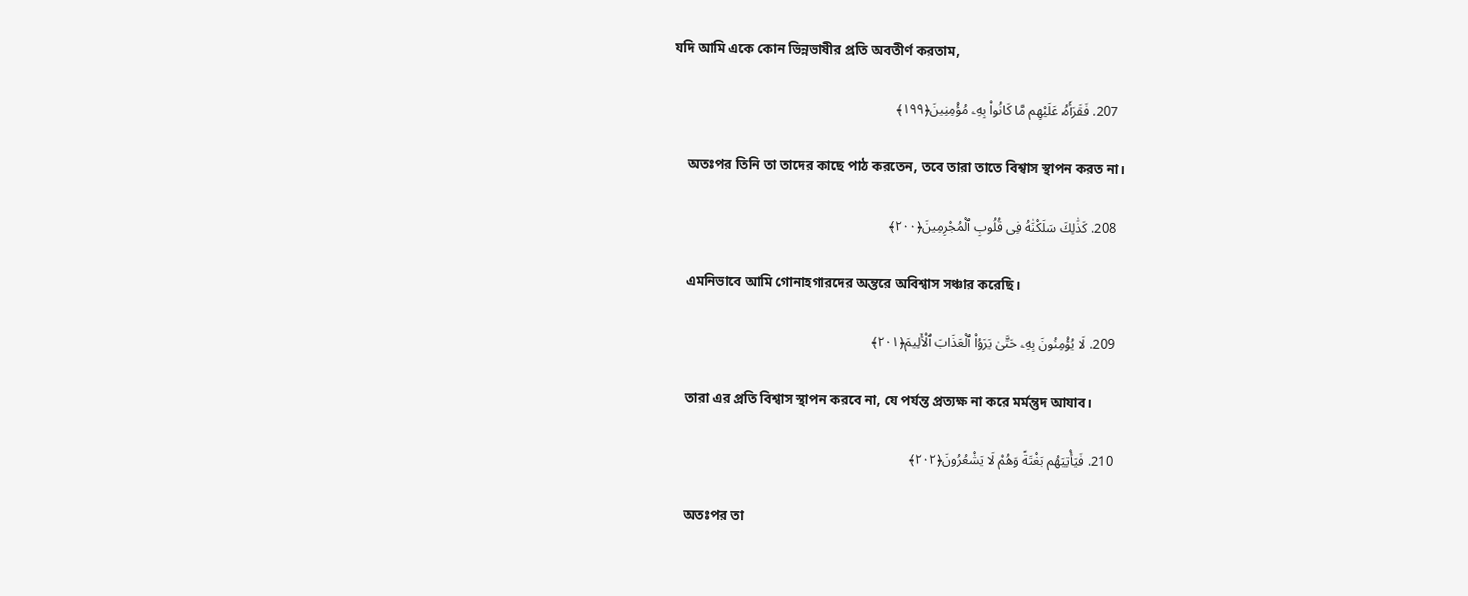যদি আমি একে কোন ভিন্নভাষীর প্রতি অবতীর্ণ করতাম,

  207. فَقَرَأَهُۥ عَلَيْهِم مَّا كَانُوا۟ بِهِۦ مُؤْمِنِينَ﴿١٩٩﴾

    অতঃপর তিনি তা তাদের কাছে পাঠ করতেন, তবে তারা তাতে বিশ্বাস স্থাপন করত না।

  208. كَذَٰلِكَ سَلَكْنَٰهُ فِى قُلُوبِ ٱلْمُجْرِمِينَ﴿٢٠٠﴾

    এমনিভাবে আমি গোনাহগারদের অন্তরে অবিশ্বাস সঞ্চার করেছি।

  209. لَا يُؤْمِنُونَ بِهِۦ حَتَّىٰ يَرَوُا۟ ٱلْعَذَابَ ٱلْأَلِيمَ﴿٢٠١﴾

    তারা এর প্রতি বিশ্বাস স্থাপন করবে না, যে পর্যন্ত প্রত্যক্ষ না করে মর্মন্তুদ আযাব।

  210. فَيَأْتِيَهُم بَغْتَةً وَهُمْ لَا يَشْعُرُونَ﴿٢٠٢﴾

    অতঃপর তা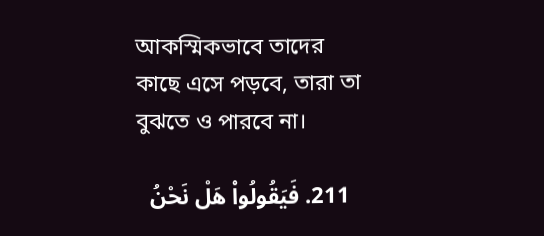আকস্মিকভাবে তাদের কাছে এসে পড়বে, তারা তা বুঝতে ও পারবে না।

  211. فَيَقُولُوا۟ هَلْ نَحْنُ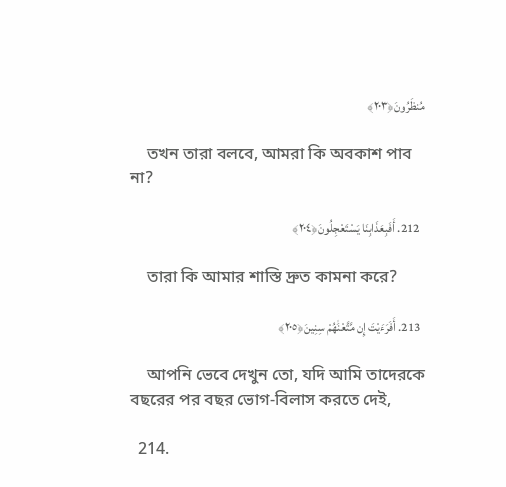مُنظَرُونَ﴿٢٠٣﴾

    তখন তারা বলবে, আমরা কি অবকাশ পাব না?

  212. أَفَبِعَذَابِنَا يَسْتَعْجِلُونَ﴿٢٠٤﴾

    তারা কি আমার শাস্তি দ্রুত কামনা করে?

  213. أَفَرَءَيْتَ إِن مَّتَّعْنَٰهُمْ سِنِينَ﴿٢٠٥﴾

    আপনি ভেবে দেখুন তো, যদি আমি তাদেরকে বছরের পর বছর ভোগ-বিলাস করতে দেই,

  214.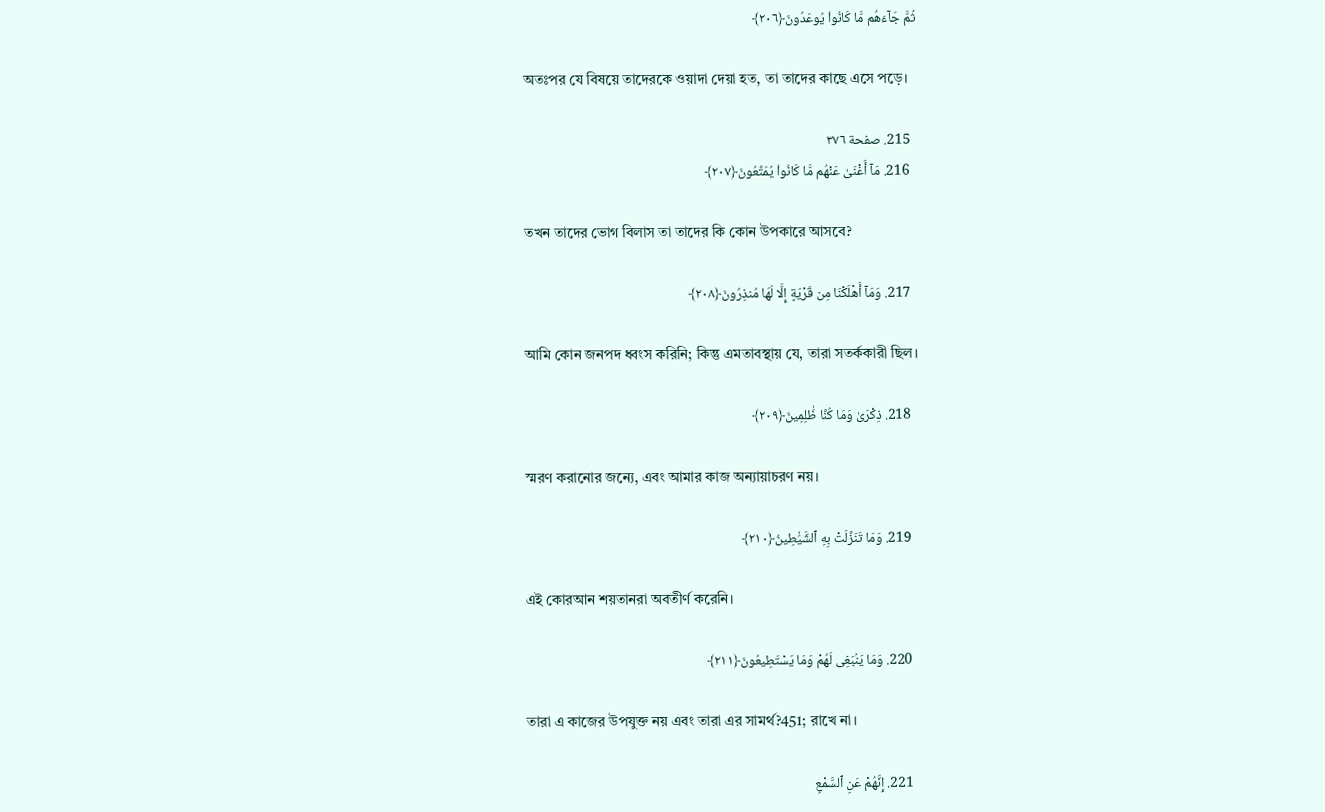ثُمَّ جَآءَهُم مَّا كَانُوا۟ يُوعَدُونَ﴿٢٠٦﴾

    অতঃপর যে বিষয়ে তাদেরকে ওয়াদা দেয়া হত, তা তাদের কাছে এসে পড়ে।

  215. صفحة ٣٧٦
  216. مَآ أَغْنَىٰ عَنْهُم مَّا كَانُوا۟ يُمَتَّعُونَ﴿٢٠٧﴾

    তখন তাদের ভোগ বিলাস তা তাদের কি কোন উপকারে আসবে?

  217. وَمَآ أَهْلَكْنَا مِن قَرْيَةٍ إِلَّا لَهَا مُنذِرُونَ﴿٢٠٨﴾

    আমি কোন জনপদ ধ্বংস করিনি; কিন্তু এমতাবস্থায় যে, তারা সতর্ককারী ছিল।

  218. ذِكْرَىٰ وَمَا كُنَّا ظَٰلِمِينَ﴿٢٠٩﴾

    স্মরণ করানোর জন্যে, এবং আমার কাজ অন্যায়াচরণ নয়।

  219. وَمَا تَنَزَّلَتْ بِهِ ٱلشَّيَٰطِينُ﴿٢١٠﴾

    এই কোরআন শয়তানরা অবতীর্ণ করেনি।

  220. وَمَا يَنۢبَغِى لَهُمْ وَمَا يَسْتَطِيعُونَ﴿٢١١﴾

    তারা এ কাজের উপযুক্ত নয় এবং তারা এর সামর্থ?451; রাখে না।

  221. إِنَّهُمْ عَنِ ٱلسَّمْعِ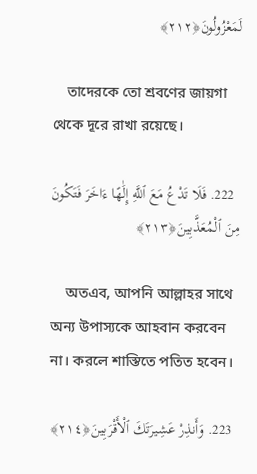لَمَعْزُولُونَ﴿٢١٢﴾

    তাদেরকে তো শ্রবণের জায়গা থেকে দূরে রাখা রয়েছে।

  222. فَلَا تَدْعُ مَعَ ٱللَّهِ إِلَٰهًا ءَاخَرَ فَتَكُونَ مِنَ ٱلْمُعَذَّبِينَ﴿٢١٣﴾

    অতএব, আপনি আল্লাহর সাথে অন্য উপাস্যকে আহবান করবেন না। করলে শাস্তিতে পতিত হবেন।

  223. وَأَنذِرْ عَشِيرَتَكَ ٱلْأَقْرَبِينَ﴿٢١٤﴾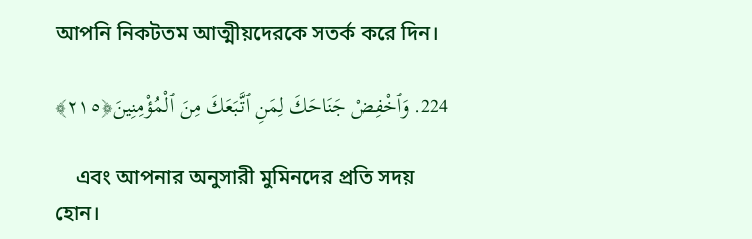আপনি নিকটতম আত্মীয়দেরকে সতর্ক করে দিন।

  224. وَٱخْفِضْ جَنَاحَكَ لِمَنِ ٱتَّبَعَكَ مِنَ ٱلْمُؤْمِنِينَ﴿٢١٥﴾

    এবং আপনার অনুসারী মুমিনদের প্রতি সদয় হোন।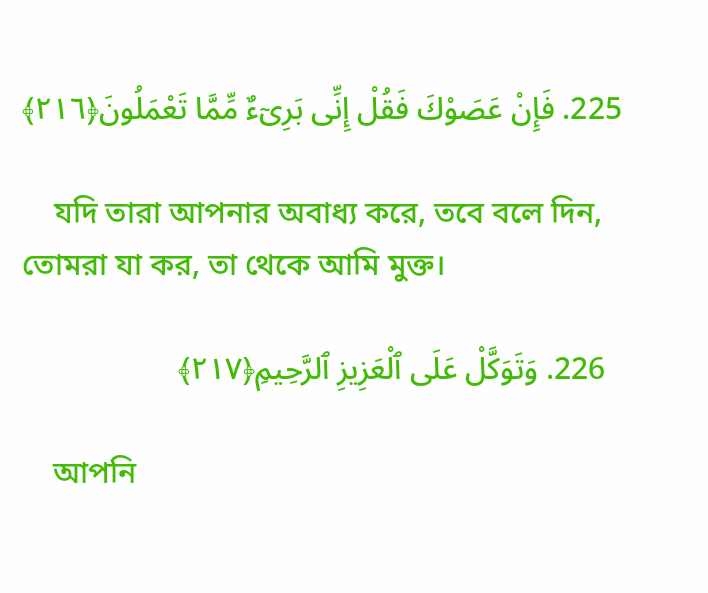225. فَإِنْ عَصَوْكَ فَقُلْ إِنِّى بَرِىٓءٌ مِّمَّا تَعْمَلُونَ﴿٢١٦﴾

    যদি তারা আপনার অবাধ্য করে, তবে বলে দিন, তোমরা যা কর, তা থেকে আমি মুক্ত।

  226. وَتَوَكَّلْ عَلَى ٱلْعَزِيزِ ٱلرَّحِيمِ﴿٢١٧﴾

    আপনি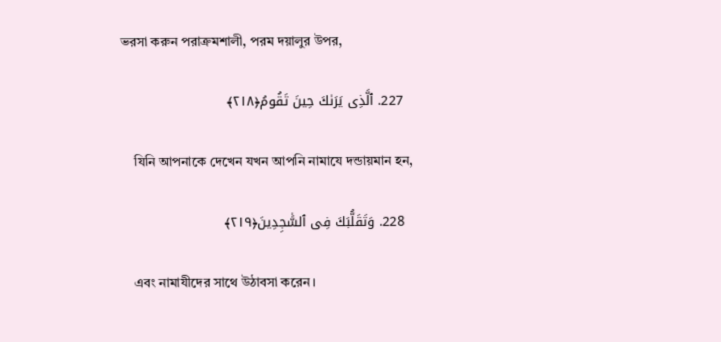ভরসা করুন পরাক্রমশালী, পরম দয়ালুর উপর,

  227. ٱلَّذِى يَرَىٰكَ حِينَ تَقُومُ﴿٢١٨﴾

    যিনি আপনাকে দেখেন যখন আপনি নামাযে দন্ডায়মান হন,

  228. وَتَقَلُّبَكَ فِى ٱلسَّٰجِدِينَ﴿٢١٩﴾

    এবং নামাযীদের সাথে উঠাবসা করেন।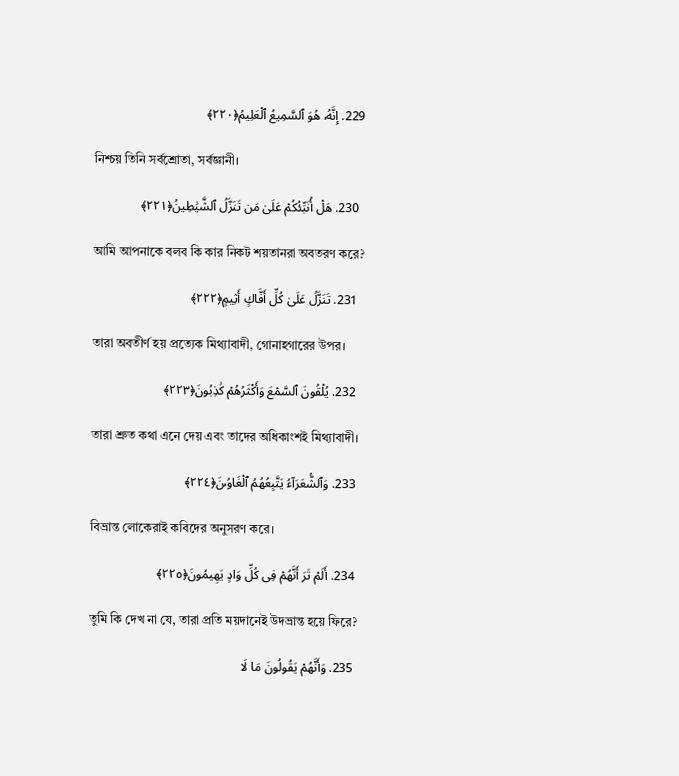229. إِنَّهُۥ هُوَ ٱلسَّمِيعُ ٱلْعَلِيمُ﴿٢٢٠﴾

    নিশ্চয় তিনি সর্বশ্রোতা, সর্বজ্ঞানী।

  230. هَلْ أُنَبِّئُكُمْ عَلَىٰ مَن تَنَزَّلُ ٱلشَّيَٰطِينُ﴿٢٢١﴾

    আমি আপনাকে বলব কি কার নিকট শয়তানরা অবতরণ করে?

  231. تَنَزَّلُ عَلَىٰ كُلِّ أَفَّاكٍ أَثِيمٍ﴿٢٢٢﴾

    তারা অবতীর্ণ হয় প্রত্যেক মিথ্যাবাদী, গোনাহগারের উপর।

  232. يُلْقُونَ ٱلسَّمْعَ وَأَكْثَرُهُمْ كَٰذِبُونَ﴿٢٢٣﴾

    তারা শ্রুত কথা এনে দেয় এবং তাদের অধিকাংশই মিথ্যাবাদী।

  233. وَٱلشُّعَرَآءُ يَتَّبِعُهُمُ ٱلْغَاوُۥنَ﴿٢٢٤﴾

    বিভ্রান্ত লোকেরাই কবিদের অনুসরণ করে।

  234. أَلَمْ تَرَ أَنَّهُمْ فِى كُلِّ وَادٍ يَهِيمُونَ﴿٢٢٥﴾

    তুমি কি দেখ না যে, তারা প্রতি ময়দানেই উদভ্রান্ত হয়ে ফিরে?

  235. وَأَنَّهُمْ يَقُولُونَ مَا لَا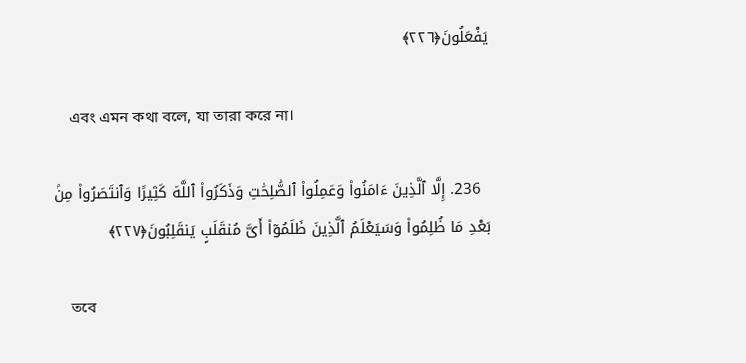يَفْعَلُونَ﴿٢٢٦﴾

    এবং এমন কথা বলে, যা তারা করে না।

  236. إِلَّا ٱلَّذِينَ ءَامَنُوا۟ وَعَمِلُوا۟ ٱلصَّٰلِحَٰتِ وَذَكَرُوا۟ ٱللَّهَ كَثِيرًا وَٱنتَصَرُوا۟ مِنۢ بَعْدِ مَا ظُلِمُوا۟ وَسَيَعْلَمُ ٱلَّذِينَ ظَلَمُوٓا۟ أَىَّ مُنقَلَبٍ يَنقَلِبُونَ﴿٢٢٧﴾

    তবে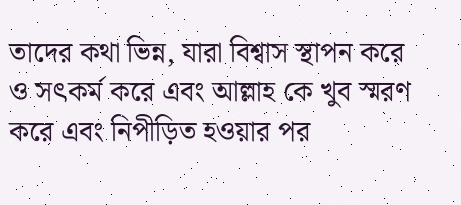তাদের কথা ভিন্ন, যারা বিশ্বাস স্থাপন করে ও সৎকর্ম করে এবং আল্লাহ কে খুব স্মরণ করে এবং নিপীড়িত হওয়ার পর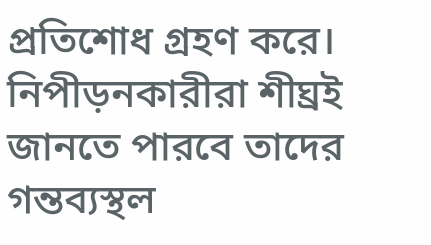প্রতিশোধ গ্রহণ করে। নিপীড়নকারীরা শীঘ্রই জানতে পারবে তাদের গন্তব্যস্থল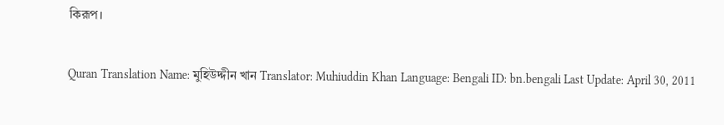কিরূপ।

Quran Translation Name: মুহিউদ্দীন খান Translator: Muhiuddin Khan Language: Bengali ID: bn.bengali Last Update: April 30, 2011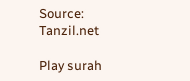Source: Tanzil.net

Play surah